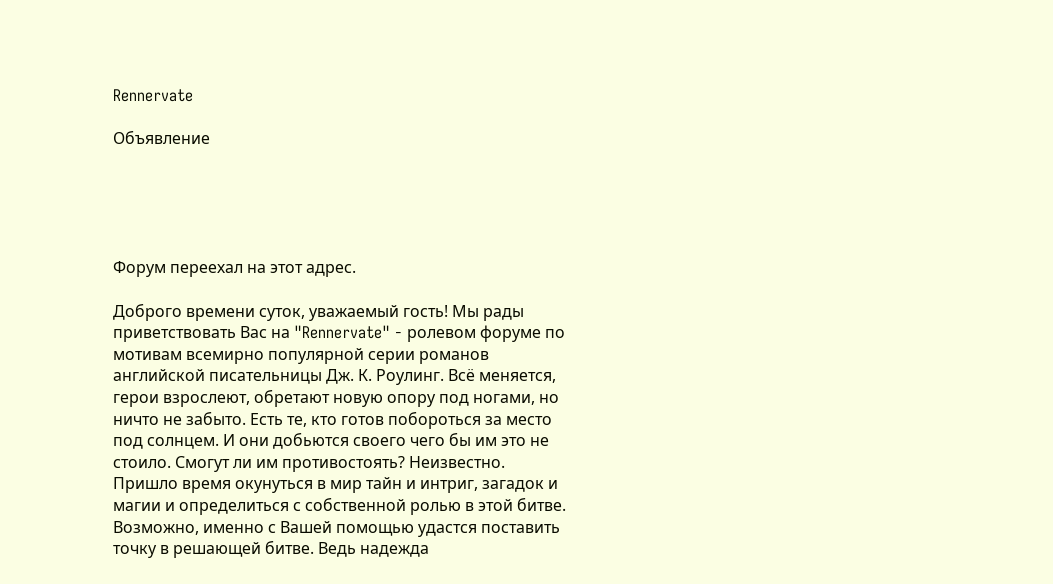Rennervate

Объявление





Форум переехал на этот адрес.

Доброго времени суток, уважаемый гость! Мы рады приветствовать Вас на "Rennervate" - ролевом форуме по мотивам всемирно популярной серии романов английской писательницы Дж. К. Роулинг. Всё меняется, герои взрослеют, обретают новую опору под ногами, но ничто не забыто. Есть те, кто готов побороться за место под солнцем. И они добьются своего чего бы им это не стоило. Смогут ли им противостоять? Неизвестно. Пришло время окунуться в мир тайн и интриг, загадок и магии и определиться с собственной ролью в этой битве. Возможно, именно с Вашей помощью удастся поставить точку в решающей битве. Ведь надежда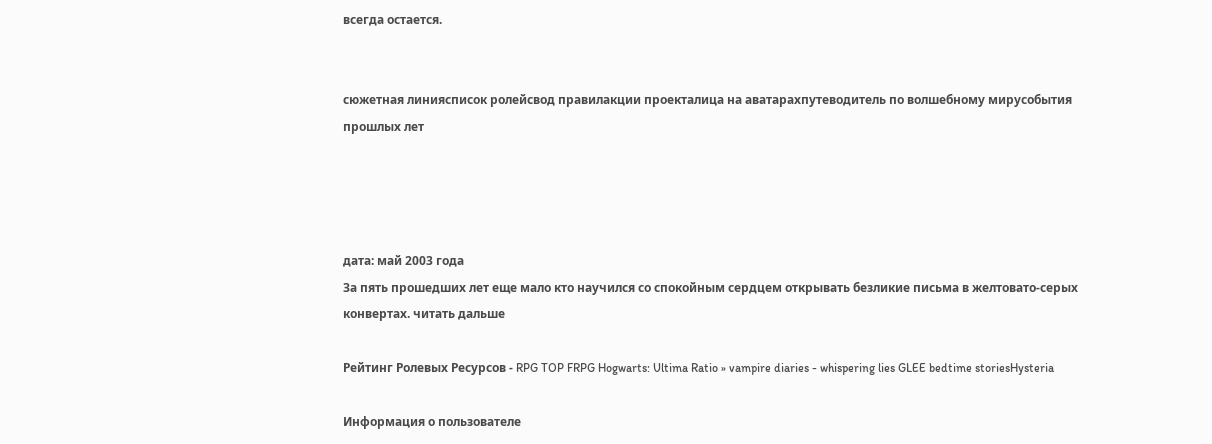всегда остается.


сюжетная линиясписок ролейсвод правилакции проекталица на аватарахпутеводитель по волшебному мирусобытия прошлых лет




дата: май 2003 года
За пять прошедших лет еще мало кто научился со спокойным сердцем открывать безликие письма в желтовато-серых конвертах. читать дальше

Рейтинг Ролевых Ресурсов - RPG TOP FRPG Hogwarts: Ultima Ratio » vampire diaries - whispering lies GLEE bedtime storiesHysteria

Информация о пользователе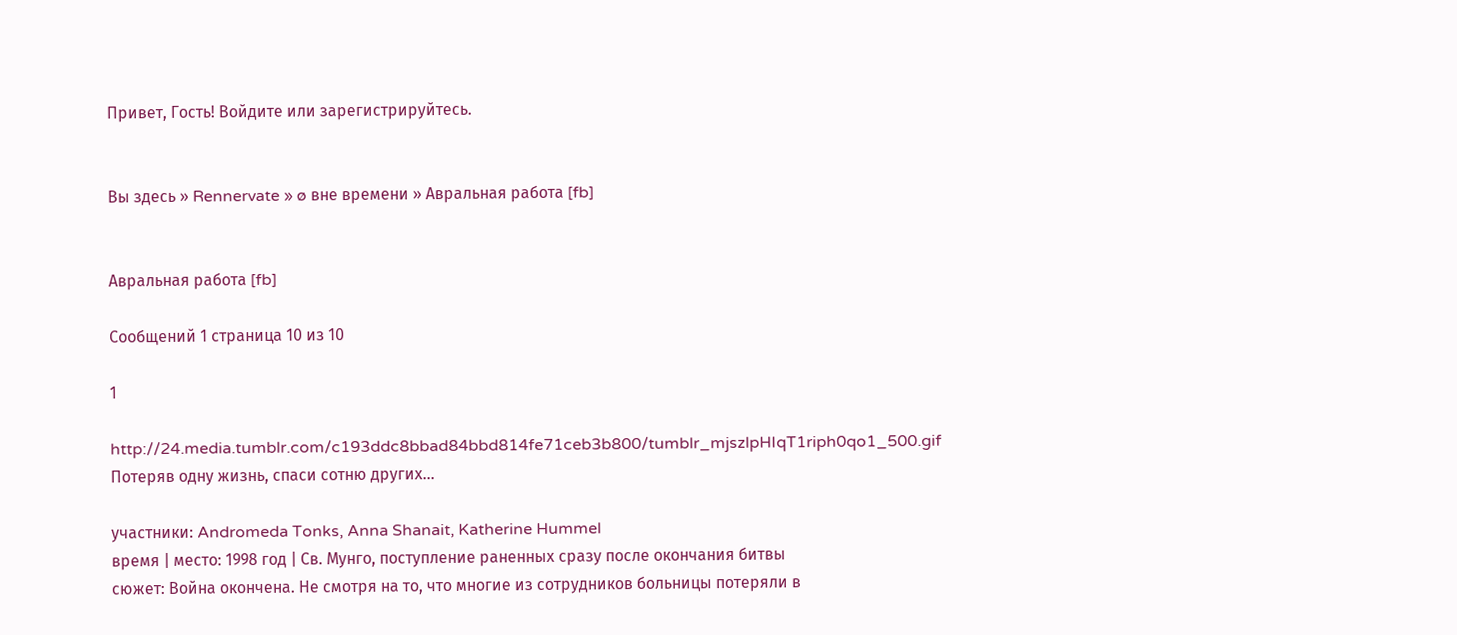Привет, Гость! Войдите или зарегистрируйтесь.


Вы здесь » Rennervate » ø вне времени » Авральная работа [fb]


Авральная работа [fb]

Сообщений 1 страница 10 из 10

1

http://24.media.tumblr.com/c193ddc8bbad84bbd814fe71ceb3b800/tumblr_mjszlpHIqT1riph0qo1_500.gif
Потеряв одну жизнь, спаси сотню других...

участники: Andromeda Tonks, Anna Shanait, Katherine Hummel
время | место: 1998 год | Св. Мунго, поступление раненных сразу после окончания битвы
сюжет: Война окончена. Не смотря на то, что многие из сотрудников больницы потеряли в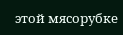этой мясорубке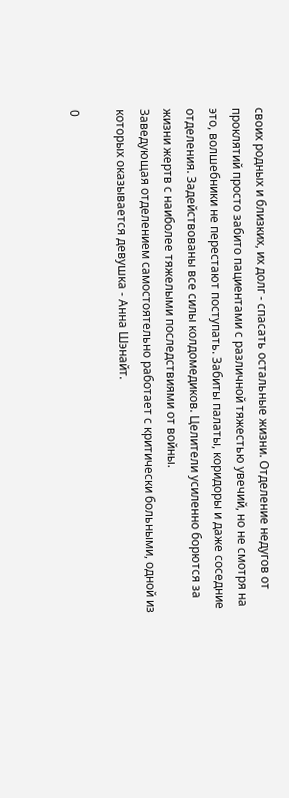своих родных и близких, их долг - спасать остальные жизни. Отделение недугов от проклятий просто забито пациентами с различной тяжестью увечий, но не смотря на это, волшебники не перестают поступать. Забиты палаты, коридоры и даже соседние отделения. Задействованы все силы колдомедиков. Целители усиленно борются за жизни жертв с наиболее тяжелыми последствиями от войны.
Заведующая отделением самостоятельно работает с критически больными, одной из которых оказывается девушка - Анна Шэнайт.

0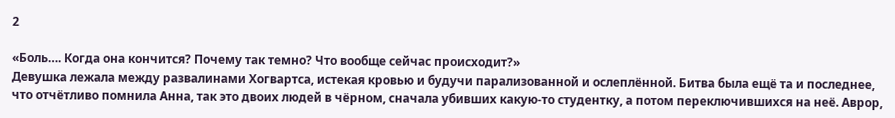2

«Боль…. Когда она кончится? Почему так темно? Что вообще сейчас происходит?»
Девушка лежала между развалинами Хогвартса, истекая кровью и будучи парализованной и ослеплённой. Битва была ещё та и последнее, что отчётливо помнила Анна, так это двоих людей в чёрном, сначала убивших какую-то студентку, а потом переключившихся на неё. Аврор,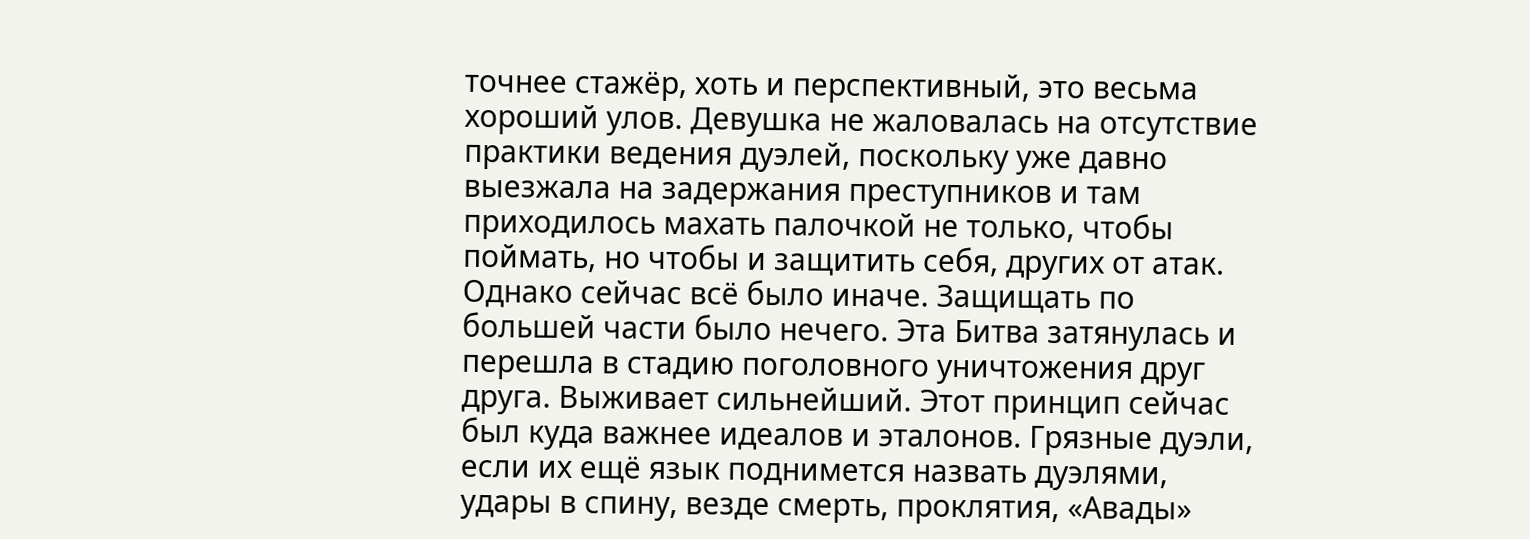точнее стажёр, хоть и перспективный, это весьма хороший улов. Девушка не жаловалась на отсутствие практики ведения дуэлей, поскольку уже давно выезжала на задержания преступников и там приходилось махать палочкой не только, чтобы поймать, но чтобы и защитить себя, других от атак. Однако сейчас всё было иначе. Защищать по большей части было нечего. Эта Битва затянулась и перешла в стадию поголовного уничтожения друг друга. Выживает сильнейший. Этот принцип сейчас был куда важнее идеалов и эталонов. Грязные дуэли, если их ещё язык поднимется назвать дуэлями, удары в спину, везде смерть, проклятия, «Авады»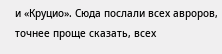и «Круцио». Сюда послали всех авроров, точнее проще сказать, всех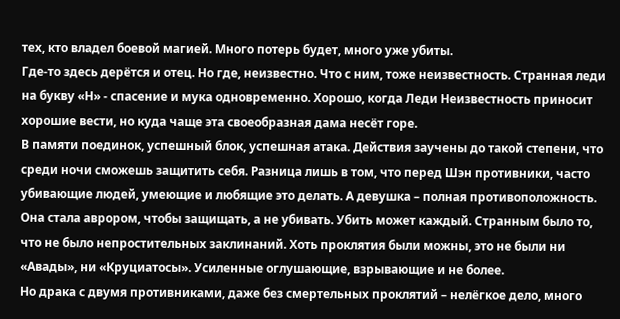тех, кто владел боевой магией. Много потерь будет, много уже убиты.
Где-то здесь дерётся и отец. Но где, неизвестно. Что с ним, тоже неизвестность. Странная леди на букву «Н» - спасение и мука одновременно. Хорошо, когда Леди Неизвестность приносит хорошие вести, но куда чаще эта своеобразная дама несёт горе.
В памяти поединок, успешный блок, успешная атака. Действия заучены до такой степени, что среди ночи сможешь защитить себя. Разница лишь в том, что перед Шэн противники, часто убивающие людей, умеющие и любящие это делать. А девушка – полная противоположность. Она стала аврором, чтобы защищать, а не убивать. Убить может каждый. Странным было то, что не было непростительных заклинаний. Хоть проклятия были можны, это не были ни «Авады», ни «Круциатосы». Усиленные оглушающие, взрывающие и не более.
Но драка с двумя противниками, даже без смертельных проклятий – нелёгкое дело, много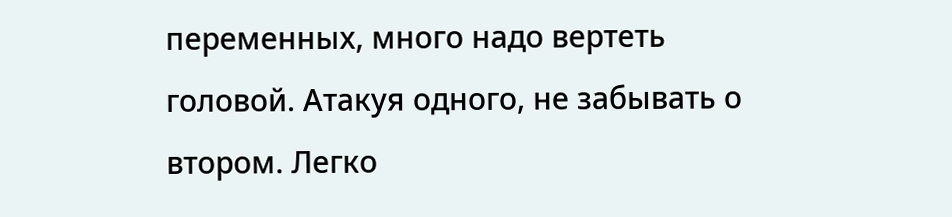переменных, много надо вертеть головой. Атакуя одного, не забывать о втором. Легко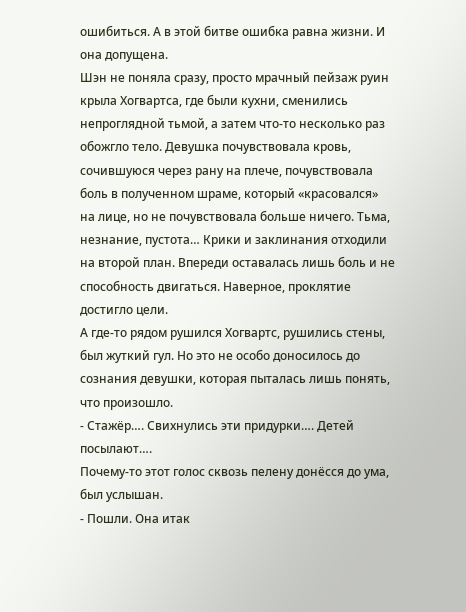ошибиться. А в этой битве ошибка равна жизни. И она допущена.
Шэн не поняла сразу, просто мрачный пейзаж руин крыла Хогвартса, где были кухни, сменились непроглядной тьмой, а затем что-то несколько раз обожгло тело. Девушка почувствовала кровь, сочившуюся через рану на плече, почувствовала боль в полученном шраме, который «красовался» на лице, но не почувствовала больше ничего. Тьма, незнание, пустота… Крики и заклинания отходили на второй план. Впереди оставалась лишь боль и не способность двигаться. Наверное, проклятие достигло цели.
А где-то рядом рушился Хогвартс, рушились стены, был жуткий гул. Но это не особо доносилось до сознания девушки, которая пыталась лишь понять, что произошло.
- Стажёр…. Свихнулись эти придурки…. Детей посылают….
Почему-то этот голос сквозь пелену донёсся до ума, был услышан.
- Пошли. Она итак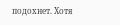подохнет. Хотя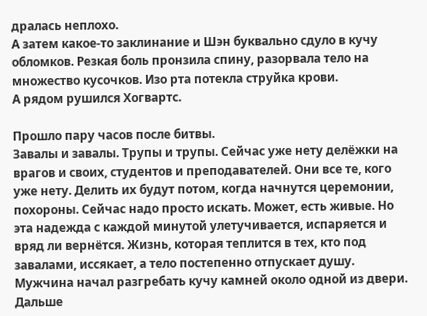дралась неплохо.
А затем какое-то заклинание и Шэн буквально сдуло в кучу обломков. Резкая боль пронзила спину, разорвала тело на множество кусочков. Изо рта потекла струйка крови.
А рядом рушился Хогвартс.

Прошло пару часов после битвы.
Завалы и завалы. Трупы и трупы. Сейчас уже нету делёжки на врагов и своих, студентов и преподавателей. Они все те, кого уже нету. Делить их будут потом, когда начнутся церемонии, похороны. Сейчас надо просто искать. Может, есть живые. Но эта надежда с каждой минутой улетучивается, испаряется и вряд ли вернётся. Жизнь, которая теплится в тех, кто под завалами, иссякает, а тело постепенно отпускает душу.
Мужчина начал разгребать кучу камней около одной из двери. Дальше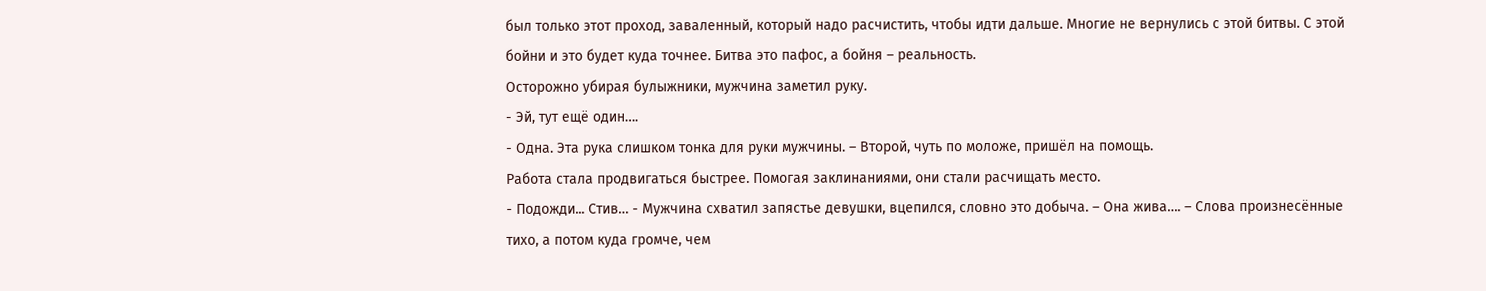был только этот проход, заваленный, который надо расчистить, чтобы идти дальше. Многие не вернулись с этой битвы. С этой бойни и это будет куда точнее. Битва это пафос, а бойня – реальность.
Осторожно убирая булыжники, мужчина заметил руку.
- Эй, тут ещё один….
- Одна. Эта рука слишком тонка для руки мужчины. – Второй, чуть по моложе, пришёл на помощь.
Работа стала продвигаться быстрее. Помогая заклинаниями, они стали расчищать место.
- Подожди... Стив… - Мужчина схватил запястье девушки, вцепился, словно это добыча. – Она жива…. – Слова произнесённые тихо, а потом куда громче, чем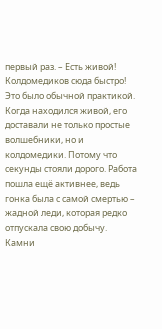первый раз. – Есть живой! Колдомедиков сюда быстро!
Это было обычной практикой. Когда находился живой, его доставали не только простые волшебники, но и колдомедики. Потому что секунды стояли дорого. Работа пошла ещё активнее, ведь гонка была с самой смертью – жадной леди, которая редко отпускала свою добычу.
Камни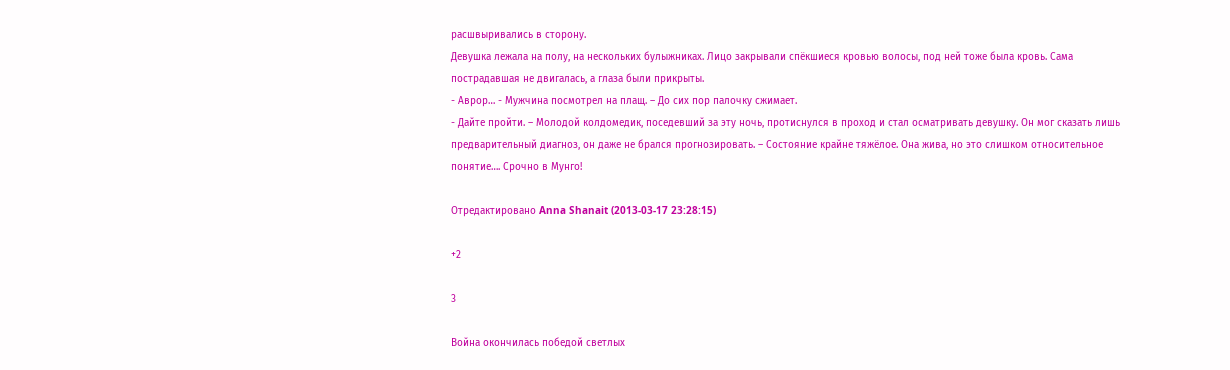расшвыривались в сторону.
Девушка лежала на полу, на нескольких булыжниках. Лицо закрывали спёкшиеся кровью волосы, под ней тоже была кровь. Сама пострадавшая не двигалась, а глаза были прикрыты.
- Аврор… - Мужчина посмотрел на плащ. – До сих пор палочку сжимает.
- Дайте пройти. – Молодой колдомедик, поседевший за эту ночь, протиснулся в проход и стал осматривать девушку. Он мог сказать лишь предварительный диагноз, он даже не брался прогнозировать. – Состояние крайне тяжёлое. Она жива, но это слишком относительное понятие…. Срочно в Мунго!

Отредактировано Anna Shanait (2013-03-17 23:28:15)

+2

3

Война окончилась победой светлых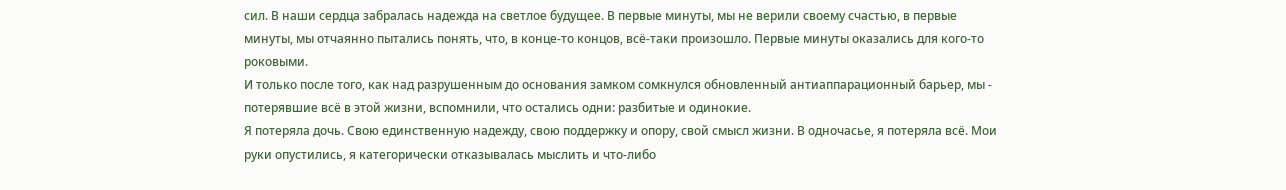сил. В наши сердца забралась надежда на светлое будущее. В первые минуты, мы не верили своему счастью, в первые минуты, мы отчаянно пытались понять, что, в конце-то концов, всё-таки произошло. Первые минуты оказались для кого-то роковыми.
И только после того, как над разрушенным до основания замком сомкнулся обновленный антиаппарационный барьер, мы - потерявшие всё в этой жизни, вспомнили, что остались одни: разбитые и одинокие.
Я потеряла дочь. Свою единственную надежду, свою поддержку и опору, свой смысл жизни. В одночасье, я потеряла всё. Мои руки опустились, я категорически отказывалась мыслить и что-либо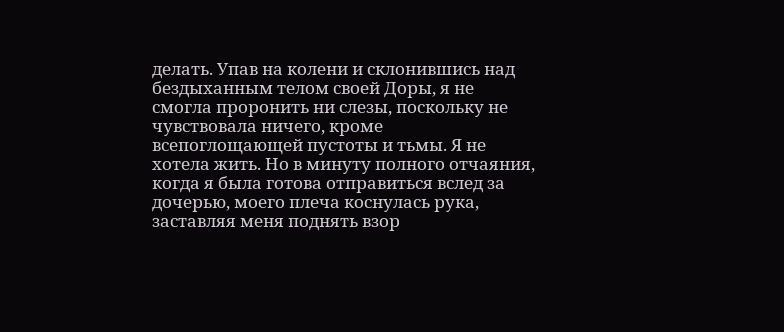делать. Упав на колени и склонившись над бездыханным телом своей Доры, я не смогла проронить ни слезы, поскольку не чувствовала ничего, кроме всепоглощающей пустоты и тьмы. Я не хотела жить. Но в минуту полного отчаяния, когда я была готова отправиться вслед за дочерью, моего плеча коснулась рука, заставляя меня поднять взор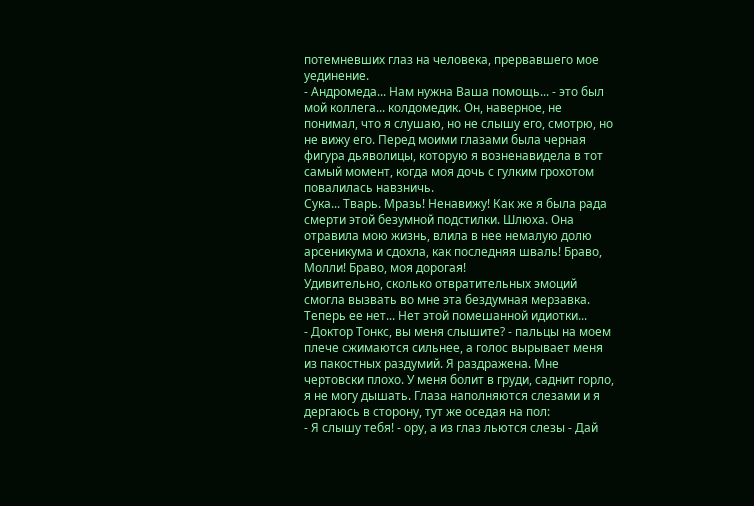потемневших глаз на человека, прервавшего мое уединение.
- Андромеда... Нам нужна Ваша помощь... - это был мой коллега... колдомедик. Он, наверное, не понимал, что я слушаю, но не слышу его, смотрю, но не вижу его. Перед моими глазами была черная фигура дьяволицы, которую я возненавидела в тот самый момент, когда моя дочь с гулким грохотом повалилась навзничь.
Сука... Тварь. Мразь! Ненавижу! Как же я была рада смерти этой безумной подстилки. Шлюха. Она отравила мою жизнь, влила в нее немалую долю арсеникума и сдохла, как последняя шваль! Браво, Молли! Браво, моя дорогая!
Удивительно, сколько отвратительных эмоций смогла вызвать во мне эта бездумная мерзавка. Теперь ее нет... Нет этой помешанной идиотки...
- Доктор Тонкс, вы меня слышите? - пальцы на моем плече сжимаются сильнее, а голос вырывает меня из пакостных раздумий. Я раздражена. Мне чертовски плохо. У меня болит в груди, саднит горло, я не могу дышать. Глаза наполняются слезами и я дергаюсь в сторону, тут же оседая на пол:
- Я слышу тебя! - ору, а из глаз льются слезы - Дай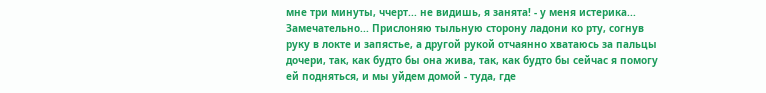мне три минуты, ччерт... не видишь, я занята! - у меня истерика... Замечательно... Прислоняю тыльную сторону ладони ко рту, согнув руку в локте и запястье, а другой рукой отчаянно хватаюсь за пальцы дочери, так, как будто бы она жива, так, как будто бы сейчас я помогу ей подняться, и мы уйдем домой - туда, где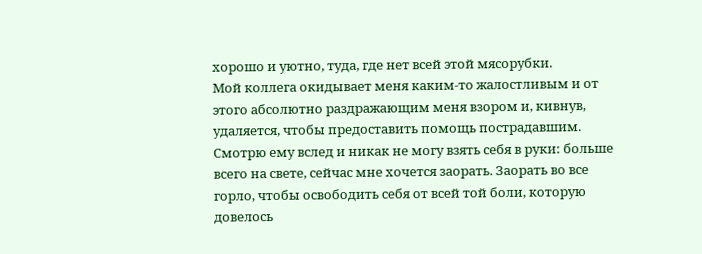хорошо и уютно, туда, где нет всей этой мясорубки.
Мой коллега окидывает меня каким-то жалостливым и от этого абсолютно раздражающим меня взором и, кивнув, удаляется, чтобы предоставить помощь пострадавшим.
Смотрю ему вслед и никак не могу взять себя в руки: больше всего на свете, сейчас мне хочется заорать. Заорать во все горло, чтобы освободить себя от всей той боли, которую довелось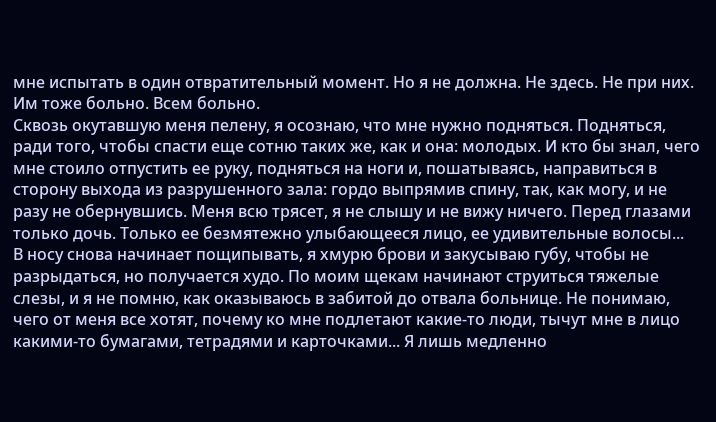мне испытать в один отвратительный момент. Но я не должна. Не здесь. Не при них. Им тоже больно. Всем больно.
Сквозь окутавшую меня пелену, я осознаю, что мне нужно подняться. Подняться, ради того, чтобы спасти еще сотню таких же, как и она: молодых. И кто бы знал, чего мне стоило отпустить ее руку, подняться на ноги и, пошатываясь, направиться в сторону выхода из разрушенного зала: гордо выпрямив спину, так, как могу, и не разу не обернувшись. Меня всю трясет, я не слышу и не вижу ничего. Перед глазами только дочь. Только ее безмятежно улыбающееся лицо, ее удивительные волосы...
В носу снова начинает пощипывать, я хмурю брови и закусываю губу, чтобы не разрыдаться, но получается худо. По моим щекам начинают струиться тяжелые слезы, и я не помню, как оказываюсь в забитой до отвала больнице. Не понимаю, чего от меня все хотят, почему ко мне подлетают какие-то люди, тычут мне в лицо какими-то бумагами, тетрадями и карточками... Я лишь медленно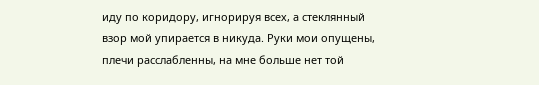иду по коридору, игнорируя всех, а стеклянный взор мой упирается в никуда. Руки мои опущены, плечи расслабленны, на мне больше нет той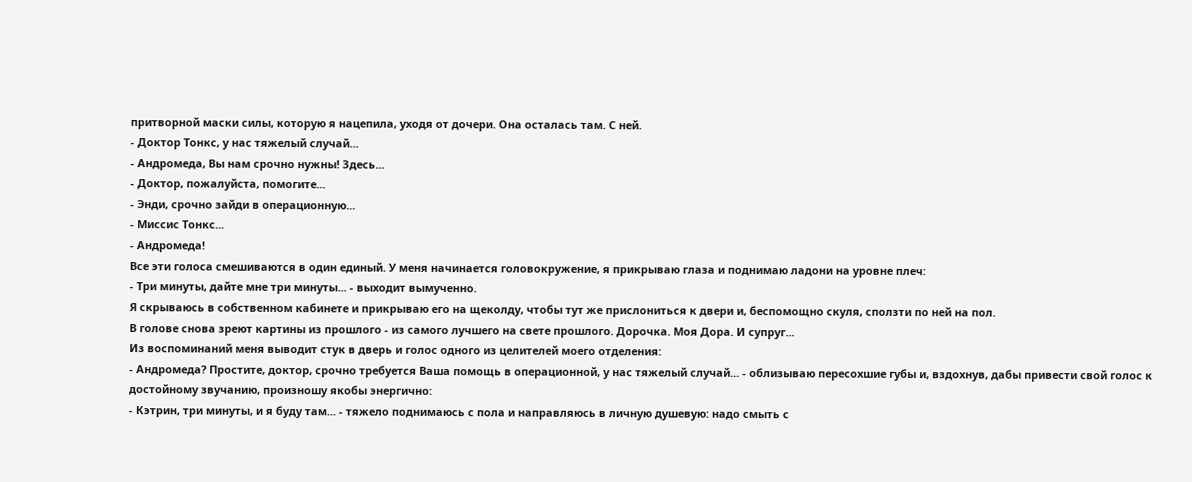притворной маски силы, которую я нацепила, уходя от дочери. Она осталась там. С ней.
- Доктор Тонкс, у нас тяжелый случай...
- Андромеда, Вы нам срочно нужны! Здесь...
- Доктор, пожалуйста, помогите...
- Энди, срочно зайди в операционную...
- Миссис Тонкс...
- Андромеда!
Все эти голоса смешиваются в один единый. У меня начинается головокружение, я прикрываю глаза и поднимаю ладони на уровне плеч:
- Три минуты, дайте мне три минуты... - выходит вымученно.
Я скрываюсь в собственном кабинете и прикрываю его на щеколду, чтобы тут же прислониться к двери и, беспомощно скуля, сползти по ней на пол.
В голове снова зреют картины из прошлого - из самого лучшего на свете прошлого. Дорочка. Моя Дора. И супруг...
Из воспоминаний меня выводит стук в дверь и голос одного из целителей моего отделения:
- Андромеда? Простите, доктор, срочно требуется Ваша помощь в операционной, у нас тяжелый случай... - облизываю пересохшие губы и, вздохнув, дабы привести свой голос к достойному звучанию, произношу якобы энергично:
- Кэтрин, три минуты, и я буду там... - тяжело поднимаюсь с пола и направляюсь в личную душевую: надо смыть с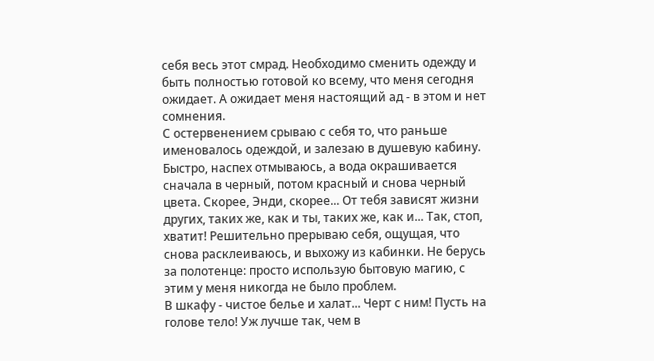себя весь этот смрад. Необходимо сменить одежду и быть полностью готовой ко всему, что меня сегодня ожидает. А ожидает меня настоящий ад - в этом и нет сомнения.
С остервенением срываю с себя то, что раньше именовалось одеждой, и залезаю в душевую кабину. Быстро, наспех отмываюсь, а вода окрашивается сначала в черный, потом красный и снова черный цвета. Скорее, Энди, скорее... От тебя зависят жизни других, таких же, как и ты, таких же, как и... Так, стоп, хватит! Решительно прерываю себя, ощущая, что снова расклеиваюсь, и выхожу из кабинки. Не берусь за полотенце: просто использую бытовую магию, с этим у меня никогда не было проблем.
В шкафу - чистое белье и халат... Черт с ним! Пусть на голове тело! Уж лучше так, чем в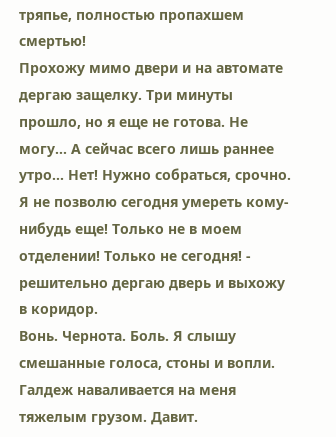тряпье, полностью пропахшем смертью!
Прохожу мимо двери и на автомате дергаю защелку. Три минуты прошло, но я еще не готова. Не могу... А сейчас всего лишь раннее утро... Нет! Нужно собраться, срочно. Я не позволю сегодня умереть кому-нибудь еще! Только не в моем отделении! Только не сегодня! - решительно дергаю дверь и выхожу в коридор.
Вонь. Чернота. Боль. Я слышу смешанные голоса, стоны и вопли. Галдеж наваливается на меня тяжелым грузом. Давит.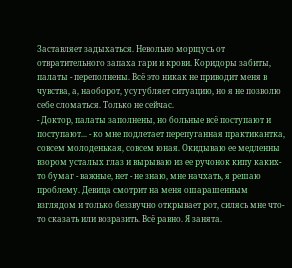Заставляет задыхаться. Невольно морщусь от отвратительного запаха гари и крови. Коридоры забиты, палаты - переполнены. Всё это никак не приводит меня в чувства, а, наоборот, усугубляет ситуацию, но я не позволю себе сломаться. Только не сейчас.
- Доктор, палаты заполнены, но больные всё поступают и поступают... - ко мне подлетает перепуганная практикантка, совсем молоденькая, совсем юная. Окидываю ее медленны взором усталых глаз и вырываю из ее ручонок кипу каких-то бумаг - важные, нет - не знаю, мне начхать, я решаю проблему. Девица смотрит на меня ошарашенным взглядом и только беззвучно открывает рот, силясь мне что-то сказать или возразить. Всё равно. Я занята.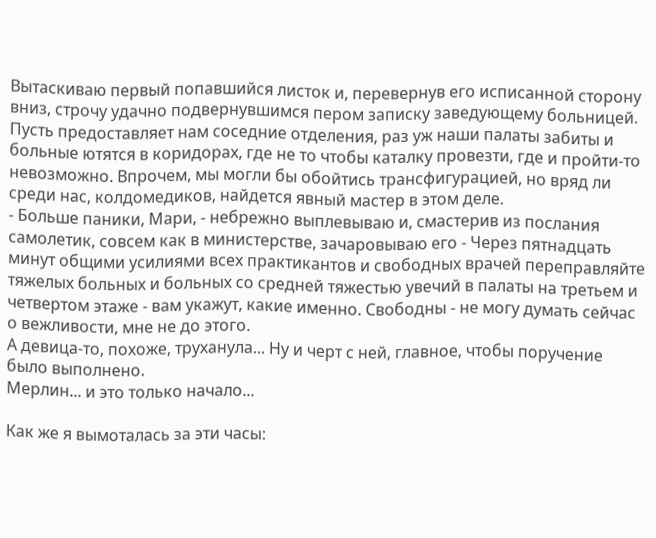Вытаскиваю первый попавшийся листок и, перевернув его исписанной сторону вниз, строчу удачно подвернувшимся пером записку заведующему больницей. Пусть предоставляет нам соседние отделения, раз уж наши палаты забиты и больные ютятся в коридорах, где не то чтобы каталку провезти, где и пройти-то невозможно. Впрочем, мы могли бы обойтись трансфигурацией, но вряд ли среди нас, колдомедиков, найдется явный мастер в этом деле.
- Больше паники, Мари, - небрежно выплевываю и, смастерив из послания самолетик, совсем как в министерстве, зачаровываю его - Через пятнадцать минут общими усилиями всех практикантов и свободных врачей переправляйте тяжелых больных и больных со средней тяжестью увечий в палаты на третьем и четвертом этаже - вам укажут, какие именно. Свободны - не могу думать сейчас о вежливости, мне не до этого.
А девица-то, похоже, труханула... Ну и черт с ней, главное, чтобы поручение было выполнено.
Мерлин... и это только начало...

Как же я вымоталась за эти часы: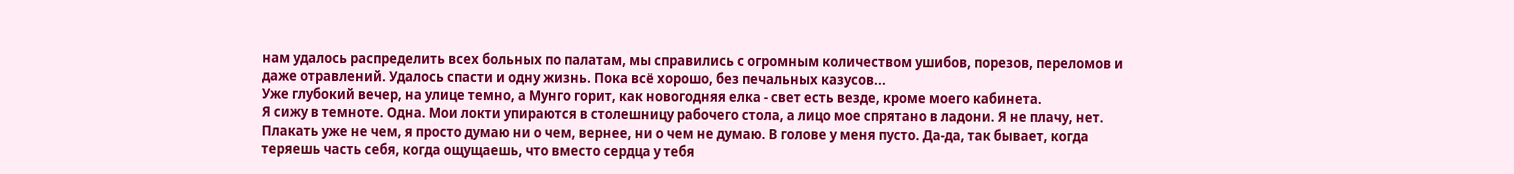нам удалось распределить всех больных по палатам, мы справились с огромным количеством ушибов, порезов, переломов и даже отравлений. Удалось спасти и одну жизнь. Пока всё хорошо, без печальных казусов...
Уже глубокий вечер, на улице темно, а Мунго горит, как новогодняя елка - свет есть везде, кроме моего кабинета.
Я сижу в темноте. Одна. Мои локти упираются в столешницу рабочего стола, а лицо мое спрятано в ладони. Я не плачу, нет. Плакать уже не чем, я просто думаю ни о чем, вернее, ни о чем не думаю. В голове у меня пусто. Да-да, так бывает, когда теряешь часть себя, когда ощущаешь, что вместо сердца у тебя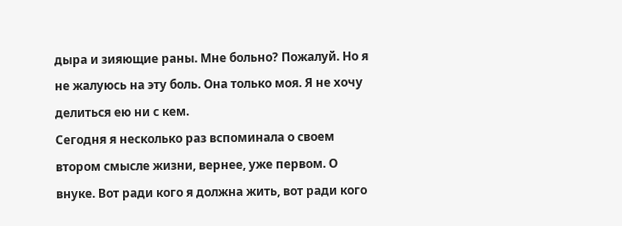дыра и зияющие раны. Мне больно? Пожалуй. Но я не жалуюсь на эту боль. Она только моя. Я не хочу делиться ею ни с кем.
Сегодня я несколько раз вспоминала о своем втором смысле жизни, вернее, уже первом. О внуке. Вот ради кого я должна жить, вот ради кого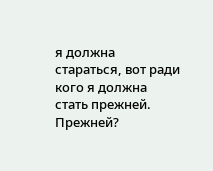я должна стараться, вот ради кого я должна стать прежней.
Прежней?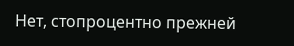Нет, стопроцентно прежней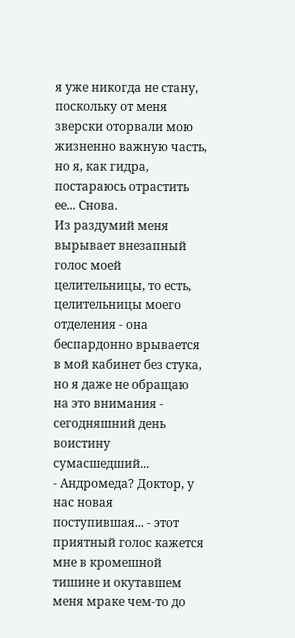я уже никогда не стану, поскольку от меня зверски оторвали мою жизненно важную часть, но я, как гидра, постараюсь отрастить ее... Снова.
Из раздумий меня вырывает внезапный голос моей целительницы, то есть, целительницы моего отделения - она беспардонно врывается в мой кабинет без стука, но я даже не обращаю на это внимания - сегодняшний день воистину сумасшедший...
- Андромеда? Доктор, у нас новая поступившая... - этот приятный голос кажется мне в кромешной тишине и окутавшем меня мраке чем-то до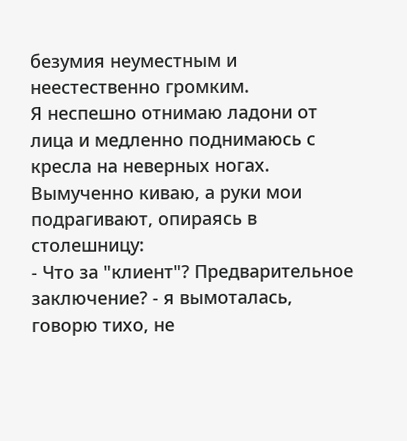безумия неуместным и неестественно громким.
Я неспешно отнимаю ладони от лица и медленно поднимаюсь с кресла на неверных ногах. Вымученно киваю, а руки мои подрагивают, опираясь в столешницу:
- Что за "клиент"? Предварительное заключение? - я вымоталась, говорю тихо, не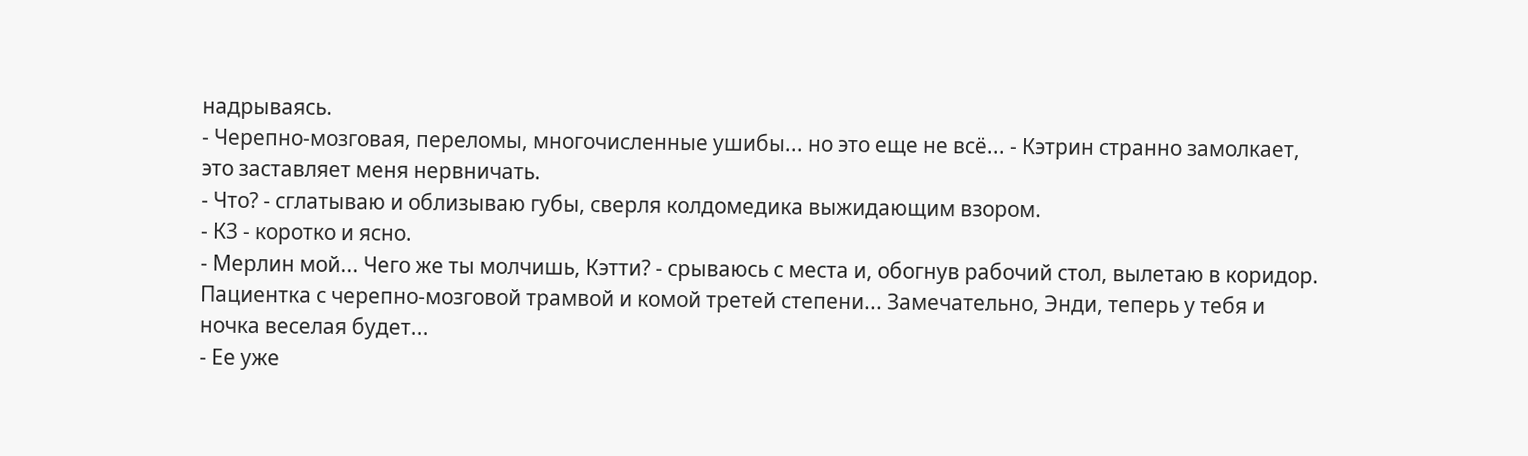надрываясь.
- Черепно-мозговая, переломы, многочисленные ушибы... но это еще не всё... - Кэтрин странно замолкает, это заставляет меня нервничать.
- Что? - сглатываю и облизываю губы, сверля колдомедика выжидающим взором.
- К3 - коротко и ясно.
- Мерлин мой... Чего же ты молчишь, Кэтти? - срываюсь с места и, обогнув рабочий стол, вылетаю в коридор.
Пациентка с черепно-мозговой трамвой и комой третей степени... Замечательно, Энди, теперь у тебя и ночка веселая будет...
- Ее уже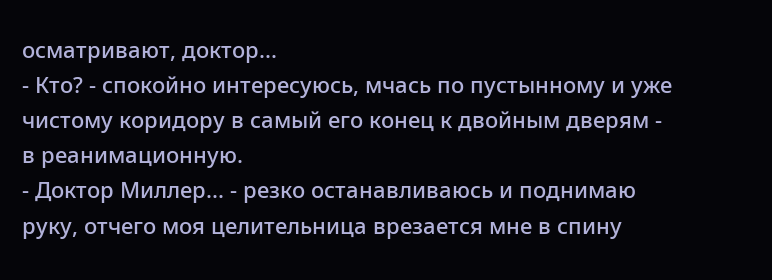осматривают, доктор...
- Кто? - спокойно интересуюсь, мчась по пустынному и уже чистому коридору в самый его конец к двойным дверям - в реанимационную.
- Доктор Миллер... - резко останавливаюсь и поднимаю руку, отчего моя целительница врезается мне в спину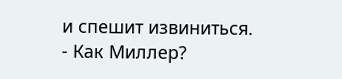и спешит извиниться.
- Как Миллер?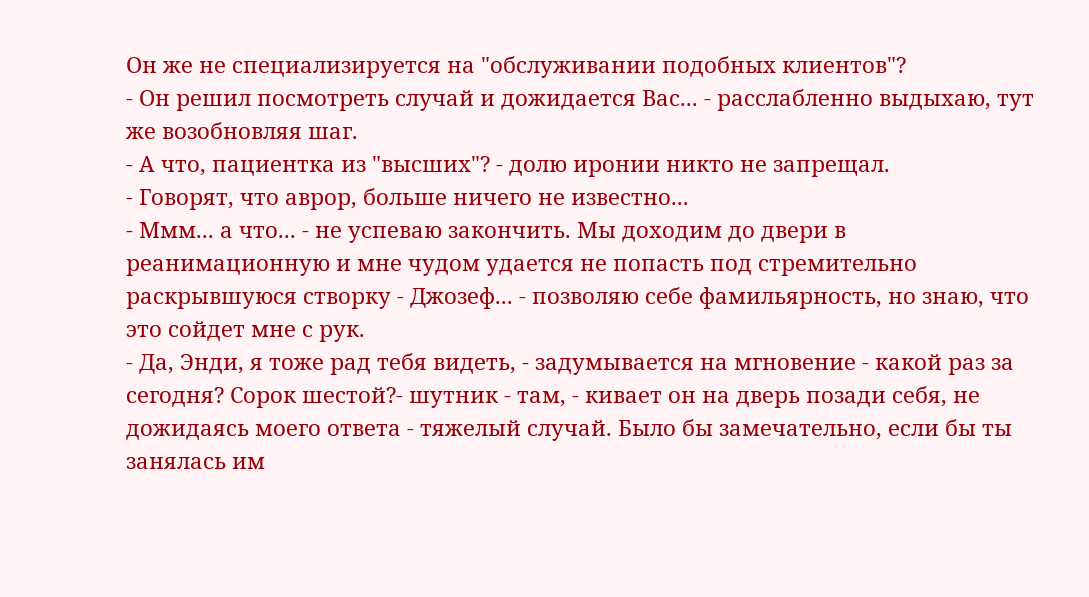Он же не специализируется на "обслуживании подобных клиентов"?
- Он решил посмотреть случай и дожидается Вас... - расслабленно выдыхаю, тут же возобновляя шаг.
- А что, пациентка из "высших"? - долю иронии никто не запрещал.
- Говорят, что аврор, больше ничего не известно...
- Ммм... а что... - не успеваю закончить. Мы доходим до двери в реанимационную и мне чудом удается не попасть под стремительно раскрывшуюся створку - Джозеф... - позволяю себе фамильярность, но знаю, что это сойдет мне с рук.
- Да, Энди, я тоже рад тебя видеть, - задумывается на мгновение - какой раз за сегодня? Сорок шестой?- шутник - там, - кивает он на дверь позади себя, не дожидаясь моего ответа - тяжелый случай. Было бы замечательно, если бы ты занялась им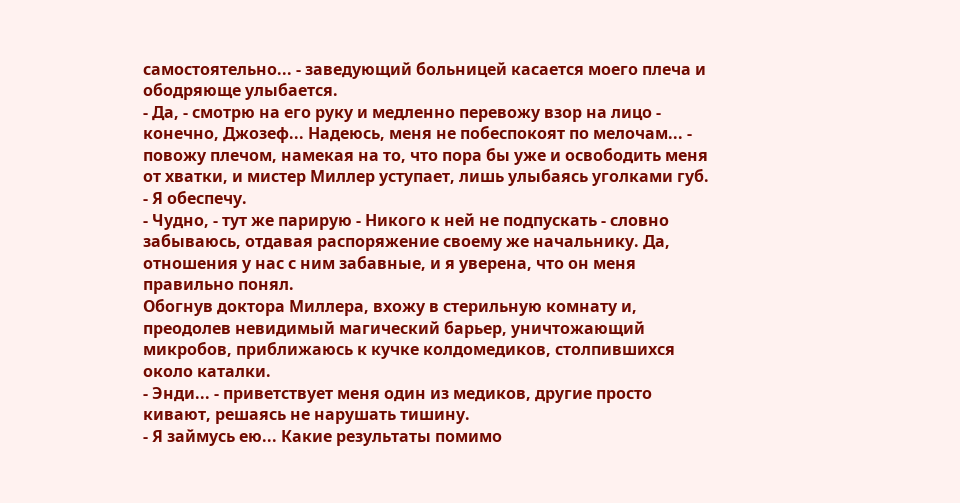самостоятельно... - заведующий больницей касается моего плеча и ободряюще улыбается.
- Да, - смотрю на его руку и медленно перевожу взор на лицо - конечно, Джозеф... Надеюсь, меня не побеспокоят по мелочам... - повожу плечом, намекая на то, что пора бы уже и освободить меня от хватки, и мистер Миллер уступает, лишь улыбаясь уголками губ.
- Я обеспечу.
- Чудно, - тут же парирую - Никого к ней не подпускать - словно забываюсь, отдавая распоряжение своему же начальнику. Да, отношения у нас с ним забавные, и я уверена, что он меня правильно понял.
Обогнув доктора Миллера, вхожу в стерильную комнату и, преодолев невидимый магический барьер, уничтожающий микробов, приближаюсь к кучке колдомедиков, столпившихся около каталки.
- Энди... - приветствует меня один из медиков, другие просто кивают, решаясь не нарушать тишину.
- Я займусь ею... Какие результаты помимо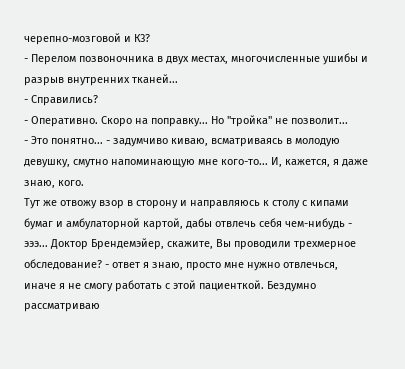черепно-мозговой и К3?
- Перелом позвоночника в двух местах, многочисленные ушибы и разрыв внутренних тканей...
- Справились?
- Оперативно. Скоро на поправку... Но "тройка" не позволит...
- Это понятно... - задумчиво киваю, всматриваясь в молодую девушку, смутно напоминающую мне кого-то... И, кажется, я даже знаю, кого.
Тут же отвожу взор в сторону и направляюсь к столу с кипами бумаг и амбулаторной картой, дабы отвлечь себя чем-нибудь - эээ... Доктор Брендемэйер, скажите, Вы проводили трехмерное обследование? - ответ я знаю, просто мне нужно отвлечься, иначе я не смогу работать с этой пациенткой. Бездумно рассматриваю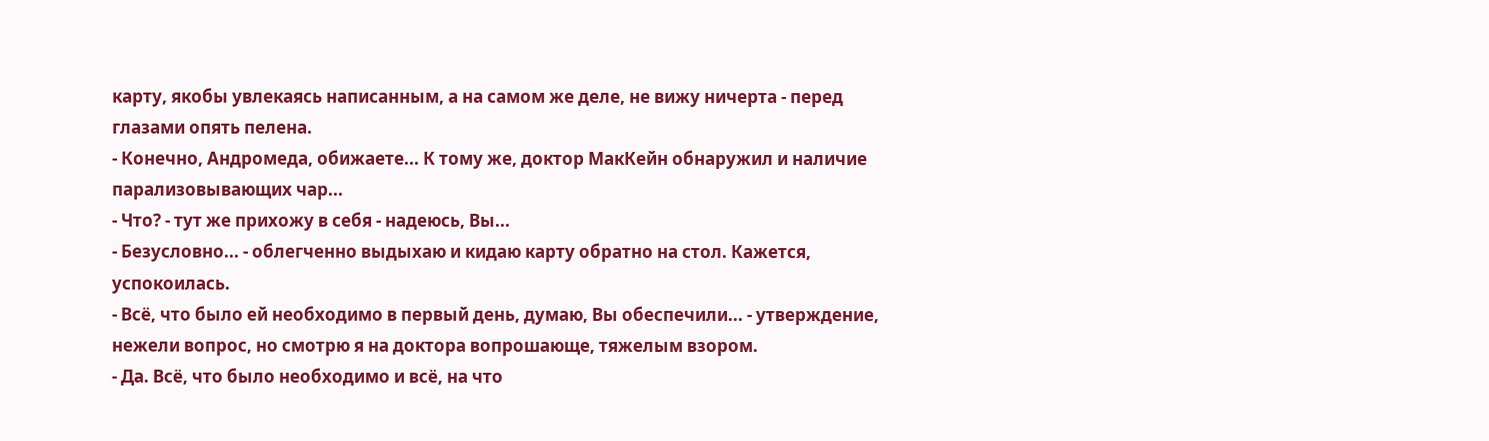карту, якобы увлекаясь написанным, а на самом же деле, не вижу ничерта - перед глазами опять пелена.
- Конечно, Андромеда, обижаете... К тому же, доктор МакКейн обнаружил и наличие парализовывающих чар...
- Что? - тут же прихожу в себя - надеюсь, Вы...
- Безусловно... - облегченно выдыхаю и кидаю карту обратно на стол. Кажется, успокоилась.
- Всё, что было ей необходимо в первый день, думаю, Вы обеспечили... - утверждение, нежели вопрос, но смотрю я на доктора вопрошающе, тяжелым взором.
- Да. Всё, что было необходимо и всё, на что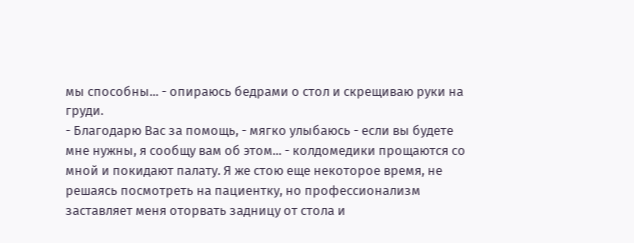мы способны... - опираюсь бедрами о стол и скрещиваю руки на груди.
- Благодарю Вас за помощь, - мягко улыбаюсь - если вы будете мне нужны, я сообщу вам об этом... - колдомедики прощаются со мной и покидают палату. Я же стою еще некоторое время, не решаясь посмотреть на пациентку, но профессионализм заставляет меня оторвать задницу от стола и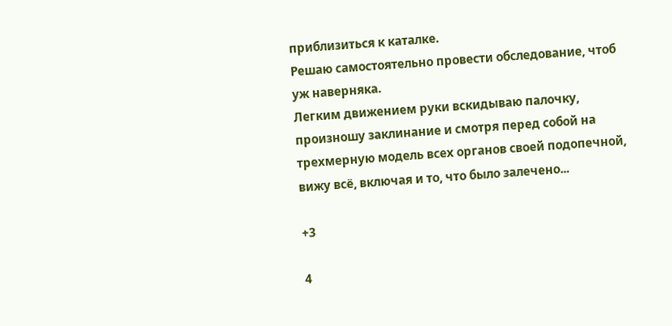приблизиться к каталке.
Решаю самостоятельно провести обследование, чтоб уж наверняка.
Легким движением руки вскидываю палочку, произношу заклинание и смотря перед собой на трехмерную модель всех органов своей подопечной, вижу всё, включая и то, что было залечено...

+3

4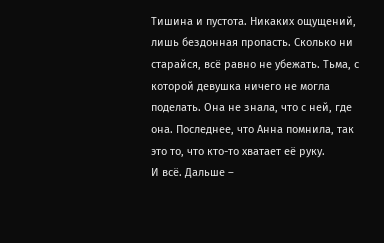Тишина и пустота. Никаких ощущений, лишь бездонная пропасть. Сколько ни старайся, всё равно не убежать. Тьма, с которой девушка ничего не могла поделать. Она не знала, что с ней, где она. Последнее, что Анна помнила, так это то, что кто-то хватает её руку.
И всё. Дальше –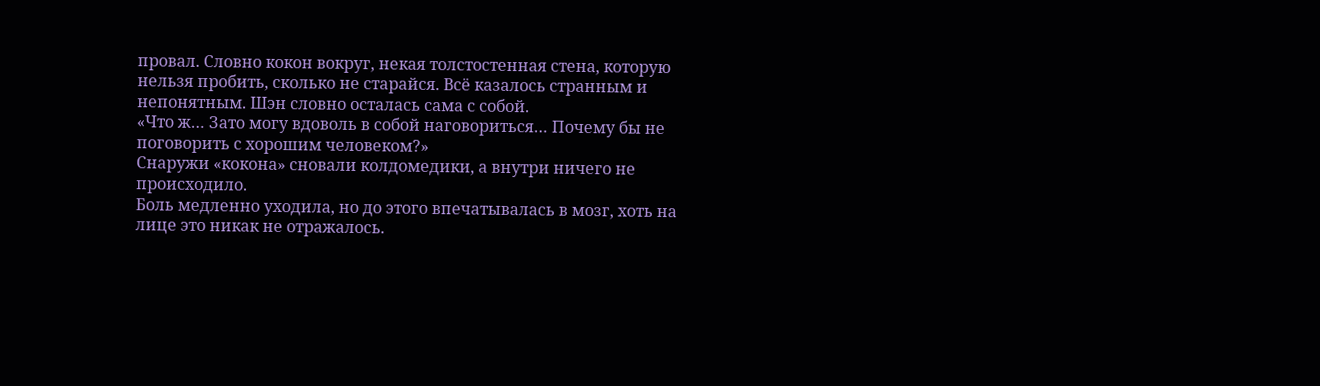провал. Словно кокон вокруг, некая толстостенная стена, которую нельзя пробить, сколько не старайся. Всё казалось странным и непонятным. Шэн словно осталась сама с собой.
«Что ж… Зато могу вдоволь в собой наговориться… Почему бы не поговорить с хорошим человеком?»
Снаружи «кокона» сновали колдомедики, а внутри ничего не происходило.
Боль медленно уходила, но до этого впечатывалась в мозг, хоть на лице это никак не отражалось.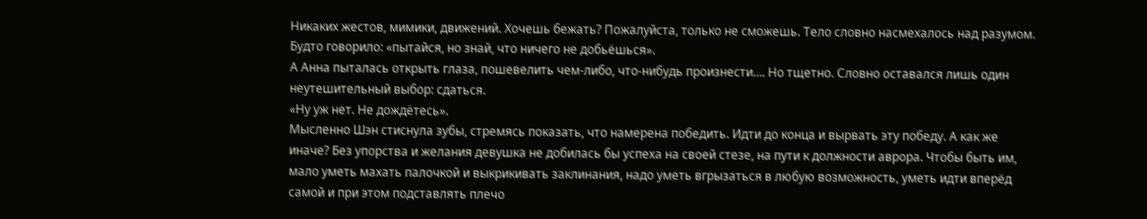Никаких жестов, мимики, движений. Хочешь бежать? Пожалуйста, только не сможешь. Тело словно насмехалось над разумом. Будто говорило: «пытайся, но знай, что ничего не добьёшься».
А Анна пыталась открыть глаза, пошевелить чем-либо, что-нибудь произнести…. Но тщетно. Словно оставался лишь один неутешительный выбор: сдаться.
«Ну уж нет. Не дождётесь».
Мысленно Шэн стиснула зубы, стремясь показать, что намерена победить. Идти до конца и вырвать эту победу. А как же иначе? Без упорства и желания девушка не добилась бы успеха на своей стезе, на пути к должности аврора. Чтобы быть им, мало уметь махать палочкой и выкрикивать заклинания, надо уметь вгрызаться в любую возможность, уметь идти вперёд самой и при этом подставлять плечо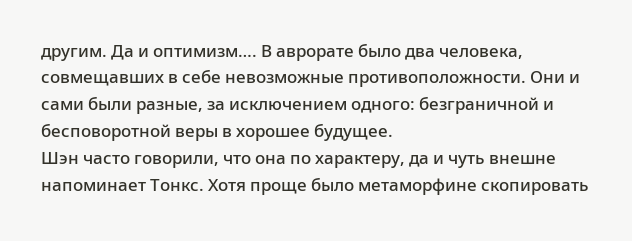другим. Да и оптимизм…. В аврорате было два человека, совмещавших в себе невозможные противоположности. Они и сами были разные, за исключением одного: безграничной и бесповоротной веры в хорошее будущее.
Шэн часто говорили, что она по характеру, да и чуть внешне напоминает Тонкс. Хотя проще было метаморфине скопировать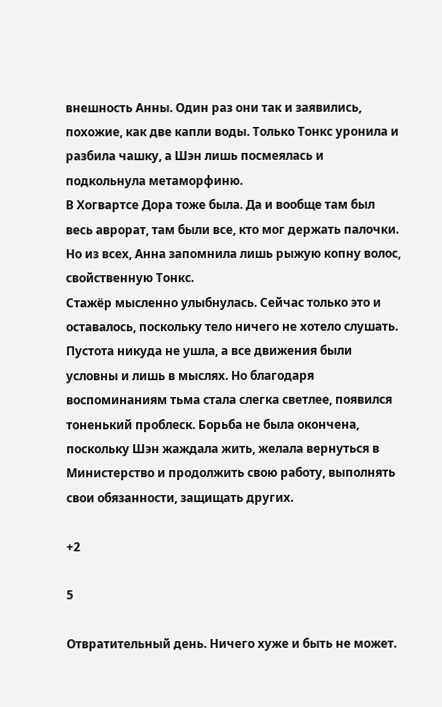внешность Анны. Один раз они так и заявились, похожие, как две капли воды. Только Тонкс уронила и разбила чашку, а Шэн лишь посмеялась и подкольнула метаморфиню.
В Хогвартсе Дора тоже была. Да и вообще там был весь аврорат, там были все, кто мог держать палочки. Но из всех, Анна запомнила лишь рыжую копну волос, свойственную Тонкс.
Стажёр мысленно улыбнулась. Сейчас только это и оставалось, поскольку тело ничего не хотело слушать. Пустота никуда не ушла, а все движения были условны и лишь в мыслях. Но благодаря воспоминаниям тьма стала слегка светлее, появился тоненький проблеск. Борьба не была окончена, поскольку Шэн жаждала жить, желала вернуться в Министерство и продолжить свою работу, выполнять свои обязанности, защищать других.

+2

5

Отвратительный день. Ничего хуже и быть не может.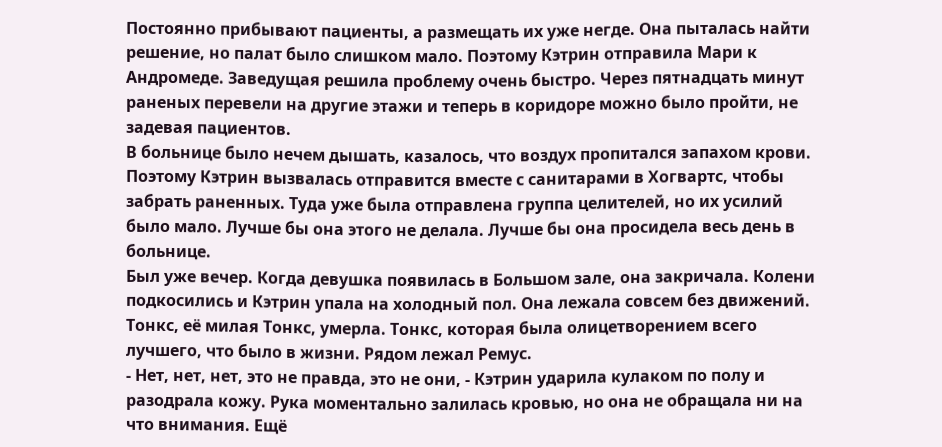Постоянно прибывают пациенты, а размещать их уже негде. Она пыталась найти решение, но палат было слишком мало. Поэтому Кэтрин отправила Мари к Андромеде. Заведущая решила проблему очень быстро. Через пятнадцать минут раненых перевели на другие этажи и теперь в коридоре можно было пройти, не задевая пациентов.
В больнице было нечем дышать, казалось, что воздух пропитался запахом крови. Поэтому Кэтрин вызвалась отправится вместе с санитарами в Хогвартс, чтобы забрать раненных. Туда уже была отправлена группа целителей, но их усилий было мало. Лучше бы она этого не делала. Лучше бы она просидела весь день в больнице.
Был уже вечер. Когда девушка появилась в Большом зале, она закричала. Колени подкосились и Кэтрин упала на холодный пол. Она лежала совсем без движений. Тонкс, её милая Тонкс, умерла. Тонкс, которая была олицетворением всего лучшего, что было в жизни. Рядом лежал Ремус.
- Нет, нет, нет, это не правда, это не они, - Кэтрин ударила кулаком по полу и разодрала кожу. Рука моментально залилась кровью, но она не обращала ни на что внимания. Ещё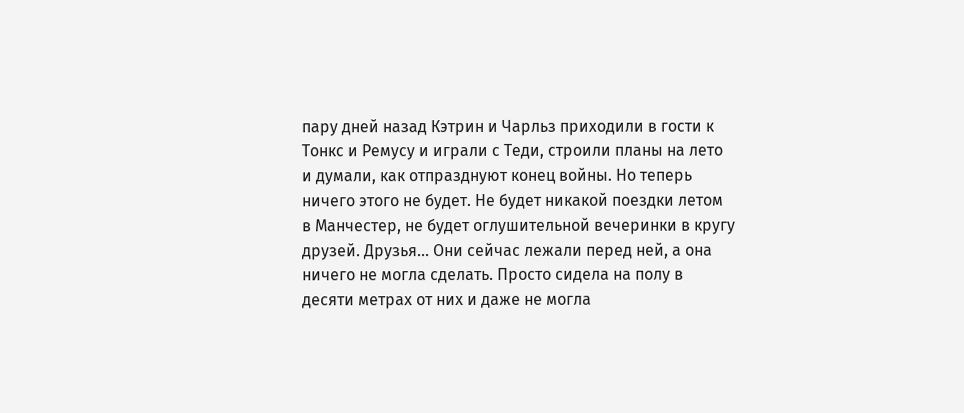пару дней назад Кэтрин и Чарльз приходили в гости к Тонкс и Ремусу и играли с Теди, строили планы на лето и думали, как отпразднуют конец войны. Но теперь ничего этого не будет. Не будет никакой поездки летом в Манчестер, не будет оглушительной вечеринки в кругу друзей. Друзья... Они сейчас лежали перед ней, а она ничего не могла сделать. Просто сидела на полу в десяти метрах от них и даже не могла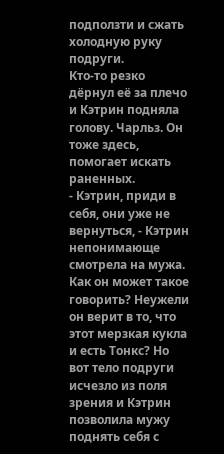подползти и сжать холодную руку подруги.
Кто-то резко дёрнул её за плечо и Кэтрин подняла голову. Чарльз. Он тоже здесь, помогает искать раненных.
- Кэтрин, приди в себя, они уже не вернуться, - Кэтрин непонимающе смотрела на мужа. Как он может такое говорить? Неужели он верит в то, что этот мерзкая кукла и есть Тонкс? Но вот тело подруги исчезло из поля зрения и Кэтрин позволила мужу поднять себя с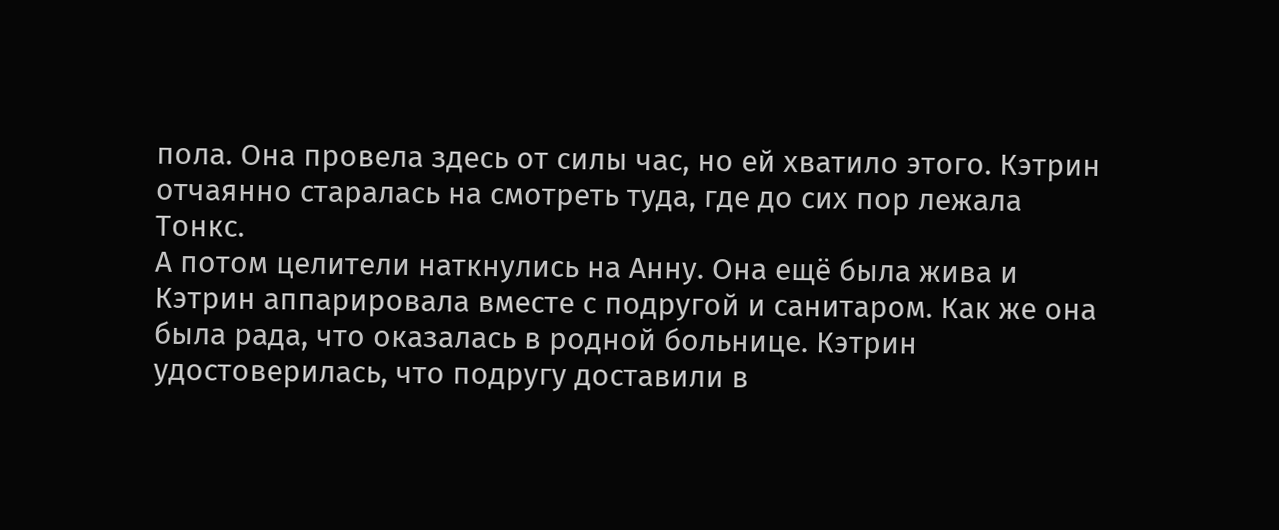пола. Она провела здесь от силы час, но ей хватило этого. Кэтрин отчаянно старалась на смотреть туда, где до сих пор лежала Тонкс.
А потом целители наткнулись на Анну. Она ещё была жива и Кэтрин аппарировала вместе с подругой и санитаром. Как же она была рада, что оказалась в родной больнице. Кэтрин удостоверилась, что подругу доставили в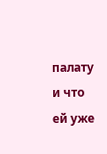палату и что ей уже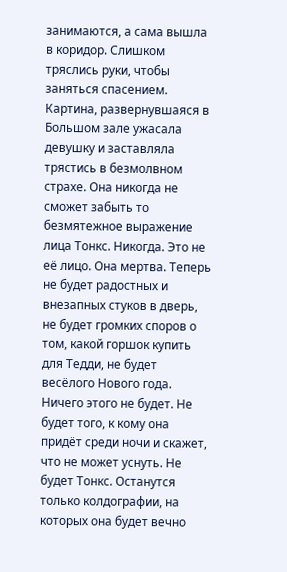занимаются, а сама вышла в коридор. Слишком тряслись руки, чтобы заняться спасением.
Картина, развернувшаяся в Большом зале ужасала девушку и заставляла трястись в безмолвном страхе. Она никогда не сможет забыть то безмятежное выражение лица Тонкс. Никогда. Это не её лицо. Она мертва. Теперь не будет радостных и внезапных стуков в дверь, не будет громких споров о том, какой горшок купить для Тедди, не будет весёлого Нового года. Ничего этого не будет. Не будет того, к кому она придёт среди ночи и скажет, что не может уснуть. Не будет Тонкс. Останутся только колдографии, на которых она будет вечно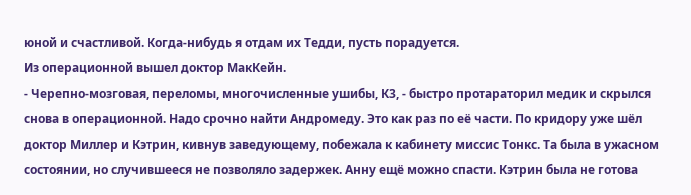юной и счастливой. Когда-нибудь я отдам их Тедди, пусть порадуется.
Из операционной вышел доктор МакКейн.
- Черепно-мозговая, переломы, многочисленные ушибы, К3, - быстро протараторил медик и скрылся снова в операционной. Надо срочно найти Андромеду. Это как раз по её части. По кридору уже шёл доктор Миллер и Кэтрин, кивнув заведующему, побежала к кабинету миссис Тонкс. Та была в ужасном состоянии, но случившееся не позволяло задержек. Анну ещё можно спасти. Кэтрин была не готова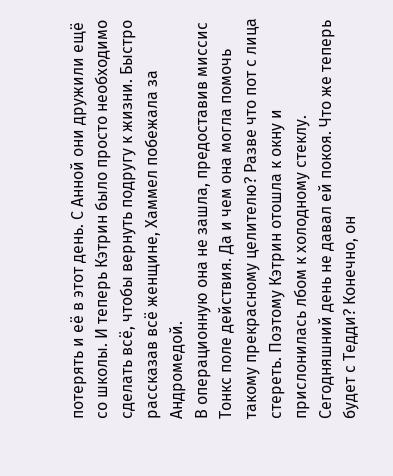потерять и её в этот день. С Анной они дружили ещё со школы. И теперь Кэтрин было просто необходимо сделать всё, чтобы вернуть подругу к жизни. Быстро рассказав всё женщине, Хаммел побежала за Андромедой.
В операционную она не зашла, предоставив миссис Тонкс поле действия. Да и чем она могла помочь такому прекрасному целителю? Разве что пот с лица стереть. Поэтому Кэтрин отошла к окну и прислонилась лбом к холодному стеклу. Сегодняшний день не давал ей покоя. Что же теперь будет с Тедди? Конечно, он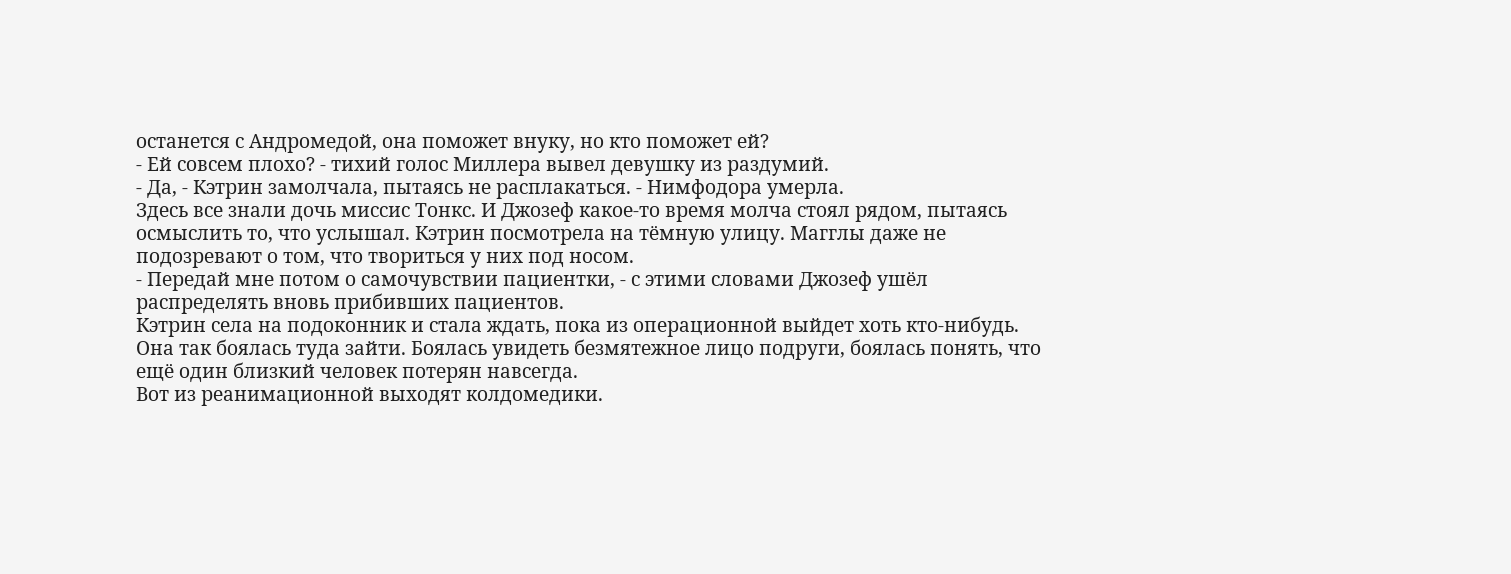останется с Андромедой, она поможет внуку, но кто поможет ей?
- Ей совсем плохо? - тихий голос Миллера вывел девушку из раздумий.
- Да, - Кэтрин замолчала, пытаясь не расплакаться. - Нимфодора умерла.
Здесь все знали дочь миссис Тонкс. И Джозеф какое-то время молча стоял рядом, пытаясь осмыслить то, что услышал. Кэтрин посмотрела на тёмную улицу. Магглы даже не подозревают о том, что твориться у них под носом.
- Передай мне потом о самочувствии пациентки, - с этими словами Джозеф ушёл распределять вновь прибивших пациентов.
Кэтрин села на подоконник и стала ждать, пока из операционной выйдет хоть кто-нибудь. Она так боялась туда зайти. Боялась увидеть безмятежное лицо подруги, боялась понять, что ещё один близкий человек потерян навсегда.
Вот из реанимационной выходят колдомедики.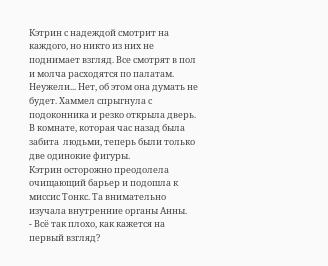Кэтрин с надеждой смотрит на каждого, но никто из них не поднимает взгляд. Все смотрят в пол и молча расходятся по палатам. Неужели... Нет, об этом она думать не будет. Хаммел спрыгнула с подоконника и резко открыла дверь. В комнате, которая час назад была забита  людьми, теперь были только две одинокие фигуры.
Кэтрин осторожно преодолела очищающий барьер и подошла к миссис Тонкс. Та внимательно изучала внутренние органы Анны.
- Всё так плохо, как кажется на первый взгляд?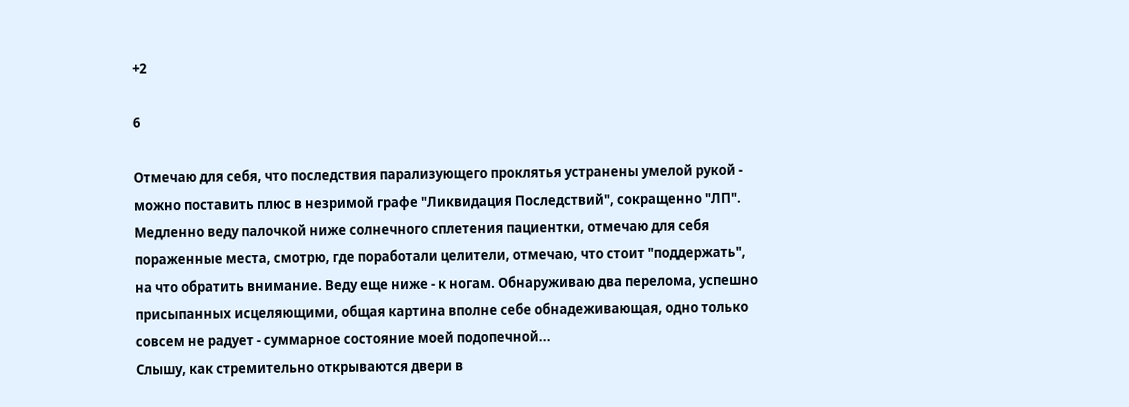+2

6

Отмечаю для себя, что последствия парализующего проклятья устранены умелой рукой - можно поставить плюс в незримой графе "Ликвидация Последствий", сокращенно "ЛП". Медленно веду палочкой ниже солнечного сплетения пациентки, отмечаю для себя пораженные места, смотрю, где поработали целители, отмечаю, что стоит "поддержать", на что обратить внимание. Веду еще ниже - к ногам. Обнаруживаю два перелома, успешно присыпанных исцеляющими, общая картина вполне себе обнадеживающая, одно только совсем не радует - суммарное состояние моей подопечной...
Слышу, как стремительно открываются двери в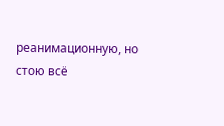реанимационную, но стою всё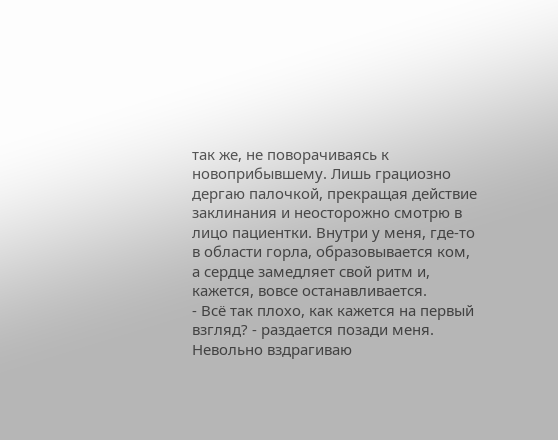так же, не поворачиваясь к новоприбывшему. Лишь грациозно дергаю палочкой, прекращая действие заклинания и неосторожно смотрю в лицо пациентки. Внутри у меня, где-то в области горла, образовывается ком, а сердце замедляет свой ритм и, кажется, вовсе останавливается.
- Всё так плохо, как кажется на первый взгляд? - раздается позади меня. Невольно вздрагиваю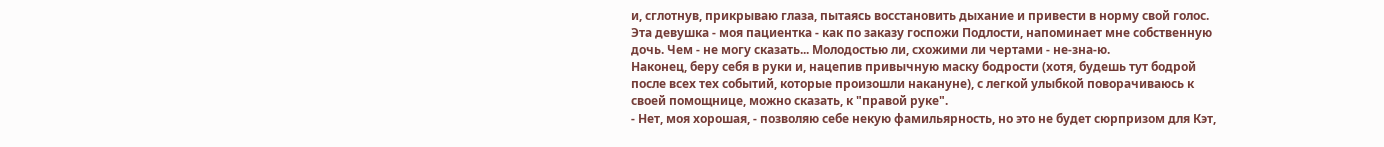и, сглотнув, прикрываю глаза, пытаясь восстановить дыхание и привести в норму свой голос. Эта девушка - моя пациентка - как по заказу госпожи Подлости, напоминает мне собственную дочь. Чем - не могу сказать... Молодостью ли, схожими ли чертами - не-зна-ю.
Наконец, беру себя в руки и, нацепив привычную маску бодрости (хотя, будешь тут бодрой после всех тех событий, которые произошли накануне), с легкой улыбкой поворачиваюсь к своей помощнице, можно сказать, к "правой руке".
- Нет, моя хорошая, - позволяю себе некую фамильярность, но это не будет сюрпризом для Кэт,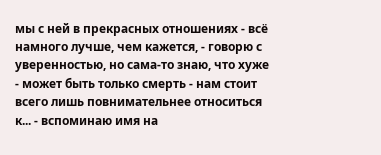мы с ней в прекрасных отношениях - всё намного лучше, чем кажется, - говорю с уверенностью, но сама-то знаю, что хуже - может быть только смерть - нам стоит всего лишь повнимательнее относиться к... - вспоминаю имя на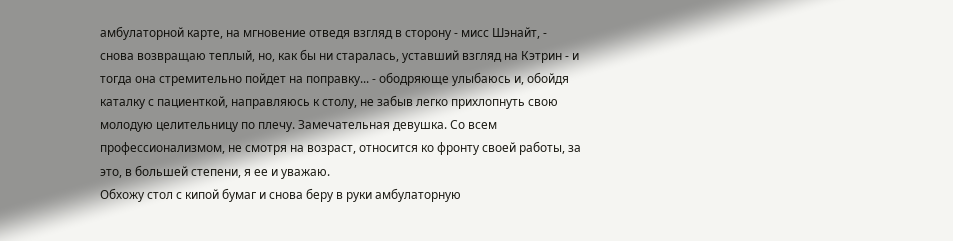амбулаторной карте, на мгновение отведя взгляд в сторону - мисс Шэнайт, - снова возвращаю теплый, но, как бы ни старалась, уставший взгляд на Кэтрин - и тогда она стремительно пойдет на поправку... - ободряюще улыбаюсь и, обойдя каталку с пациенткой, направляюсь к столу, не забыв легко прихлопнуть свою молодую целительницу по плечу. Замечательная девушка. Со всем профессионализмом, не смотря на возраст, относится ко фронту своей работы, за это, в большей степени, я ее и уважаю.
Обхожу стол с кипой бумаг и снова беру в руки амбулаторную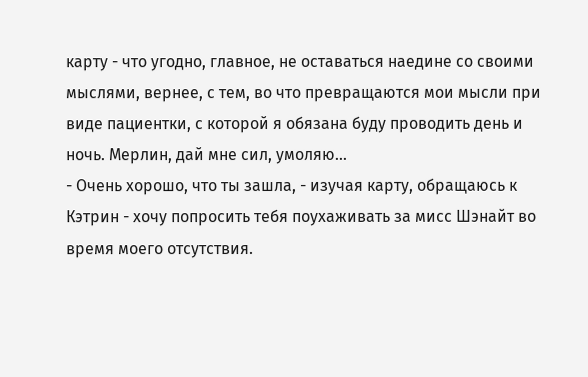карту - что угодно, главное, не оставаться наедине со своими мыслями, вернее, с тем, во что превращаются мои мысли при виде пациентки, с которой я обязана буду проводить день и ночь. Мерлин, дай мне сил, умоляю...
- Очень хорошо, что ты зашла, - изучая карту, обращаюсь к Кэтрин - хочу попросить тебя поухаживать за мисс Шэнайт во время моего отсутствия.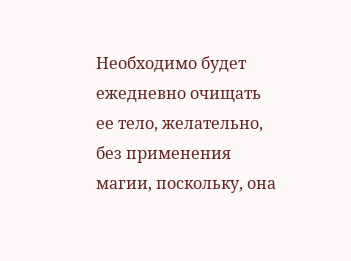Необходимо будет ежедневно очищать ее тело, желательно, без применения магии, поскольку, она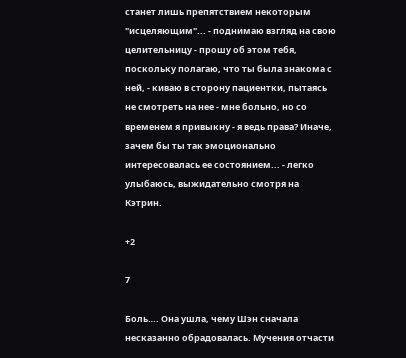станет лишь препятствием некоторым "исцеляющим"... - поднимаю взгляд на свою целительницу - прошу об этом тебя, поскольку полагаю, что ты была знакома с ней, - киваю в сторону пациентки, пытаясь не смотреть на нее - мне больно, но со временем я привыкну - я ведь права? Иначе, зачем бы ты так эмоционально интересовалась ее состоянием... - легко улыбаюсь, выжидательно смотря на Кэтрин.

+2

7

Боль…. Она ушла, чему Шэн сначала несказанно обрадовалась. Мучения отчасти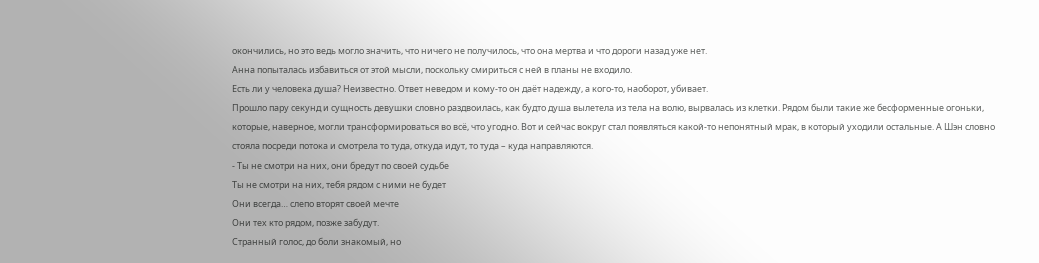окончились, но это ведь могло значить, что ничего не получилось, что она мертва и что дороги назад уже нет.
Анна попыталась избавиться от этой мысли, поскольку смириться с ней в планы не входило.
Есть ли у человека душа? Неизвестно. Ответ неведом и кому-то он даёт надежду, а кого-то, наоборот, убивает.
Прошло пару секунд и сущность девушки словно раздвоилась, как будто душа вылетела из тела на волю, вырвалась из клетки. Рядом были такие же бесформенные огоньки, которые, наверное, могли трансформироваться во всё, что угодно. Вот и сейчас вокруг стал появляться какой-то непонятный мрак, в который уходили остальные. А Шэн словно стояла посреди потока и смотрела то туда, откуда идут, то туда – куда направляются.
- Ты не смотри на них, они бредут по своей судьбе
Ты не смотри на них, тебя рядом с ними не будет
Они всегда… слепо вторят своей мечте
Они тех кто рядом, позже забудут.
Странный голос, до боли знакомый, но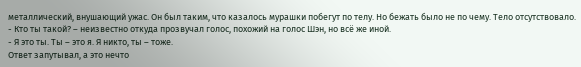металлический, внушающий ужас. Он был таким, что казалось мурашки побегут по телу. Но бежать было не по чему. Тело отсутствовало.
- Кто ты такой? – неизвестно откуда прозвучал голос, похожий на голос Шэн, но всё же иной.
- Я это ты. Ты – это я. Я никто, ты – тоже.
Ответ запутывал, а это нечто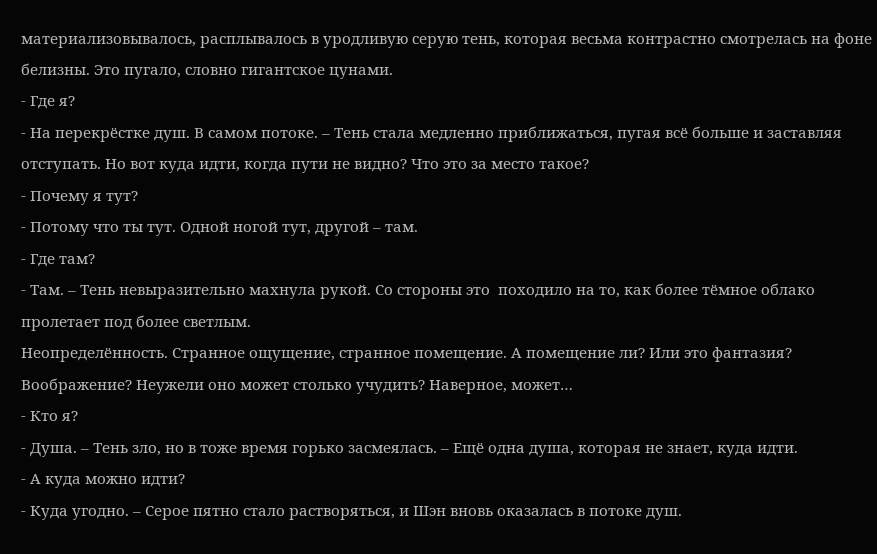материализовывалось, расплывалось в уродливую серую тень, которая весьма контрастно смотрелась на фоне белизны. Это пугало, словно гигантское цунами.
- Где я?
- На перекрёстке душ. В самом потоке. – Тень стала медленно приближаться, пугая всё больше и заставляя отступать. Но вот куда идти, когда пути не видно? Что это за место такое?
- Почему я тут?
- Потому что ты тут. Одной ногой тут, другой – там.
- Где там?
- Там. – Тень невыразительно махнула рукой. Со стороны это  походило на то, как более тёмное облако пролетает под более светлым.
Неопределённость. Странное ощущение, странное помещение. А помещение ли? Или это фантазия? Воображение? Неужели оно может столько учудить? Наверное, может…
- Кто я?
- Душа. – Тень зло, но в тоже время горько засмеялась. – Ещё одна душа, которая не знает, куда идти.
- А куда можно идти?
- Куда угодно. – Серое пятно стало растворяться, и Шэн вновь оказалась в потоке душ.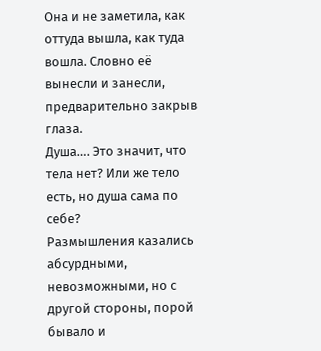Она и не заметила, как оттуда вышла, как туда вошла. Словно её вынесли и занесли, предварительно закрыв глаза.
Душа…. Это значит, что тела нет? Или же тело есть, но душа сама по себе?
Размышления казались абсурдными, невозможными, но с другой стороны, порой бывало и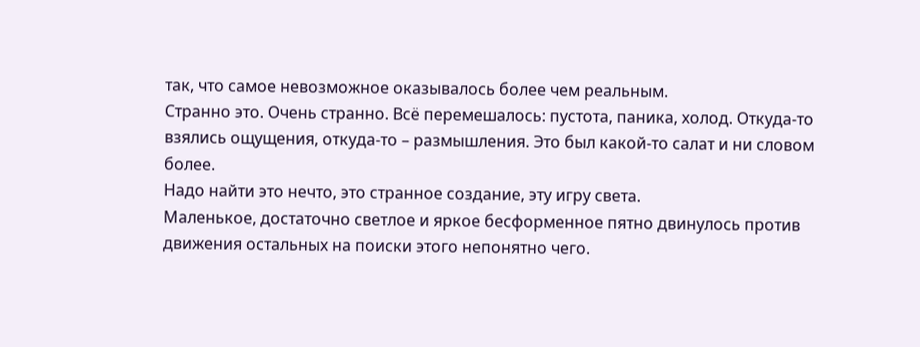так, что самое невозможное оказывалось более чем реальным.
Странно это. Очень странно. Всё перемешалось: пустота, паника, холод. Откуда-то взялись ощущения, откуда-то – размышления. Это был какой-то салат и ни словом более.
Надо найти это нечто, это странное создание, эту игру света.
Маленькое, достаточно светлое и яркое бесформенное пятно двинулось против движения остальных на поиски этого непонятно чего.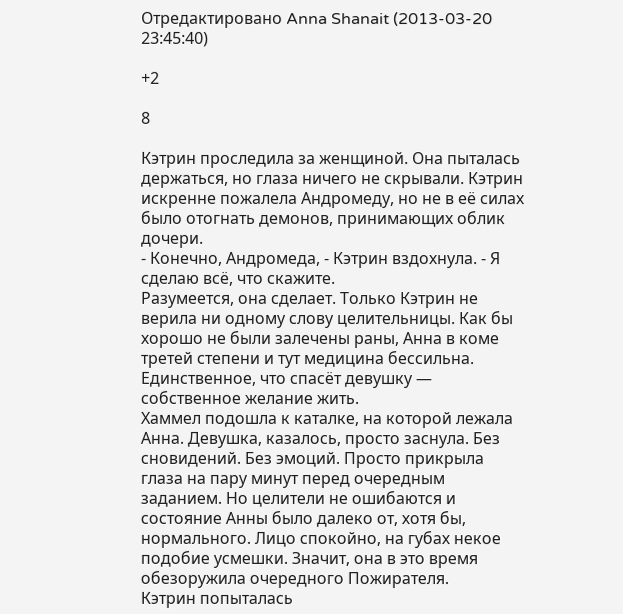Отредактировано Anna Shanait (2013-03-20 23:45:40)

+2

8

Кэтрин проследила за женщиной. Она пыталась держаться, но глаза ничего не скрывали. Кэтрин искренне пожалела Андромеду, но не в её силах было отогнать демонов, принимающих облик дочери.
- Конечно, Андромеда, - Кэтрин вздохнула. - Я сделаю всё, что скажите.
Разумеется, она сделает. Только Кэтрин не верила ни одному слову целительницы. Как бы хорошо не были залечены раны, Анна в коме третей степени и тут медицина бессильна. Единственное, что спасёт девушку — собственное желание жить.
Хаммел подошла к каталке, на которой лежала Анна. Девушка, казалось, просто заснула. Без сновидений. Без эмоций. Просто прикрыла глаза на пару минут перед очередным заданием. Но целители не ошибаются и состояние Анны было далеко от, хотя бы, нормального. Лицо спокойно, на губах некое подобие усмешки. Значит, она в это время обезоружила очередного Пожирателя.
Кэтрин попыталась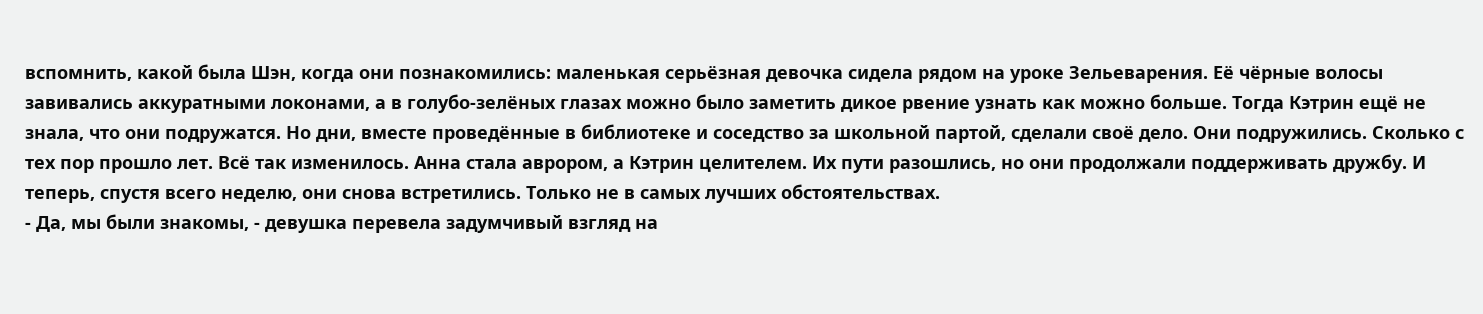вспомнить, какой была Шэн, когда они познакомились: маленькая серьёзная девочка сидела рядом на уроке Зельеварения. Её чёрные волосы завивались аккуратными локонами, а в голубо-зелёных глазах можно было заметить дикое рвение узнать как можно больше. Тогда Кэтрин ещё не знала, что они подружатся. Но дни, вместе проведённые в библиотеке и соседство за школьной партой, сделали своё дело. Они подружились. Сколько с тех пор прошло лет. Всё так изменилось. Анна стала аврором, а Кэтрин целителем. Их пути разошлись, но они продолжали поддерживать дружбу. И теперь, спустя всего неделю, они снова встретились. Только не в самых лучших обстоятельствах.
- Да, мы были знакомы, - девушка перевела задумчивый взгляд на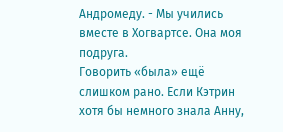Андромеду. - Мы учились вместе в Хогвартсе. Она моя подруга.
Говорить «была» ещё слишком рано. Если Кэтрин хотя бы немного знала Анну,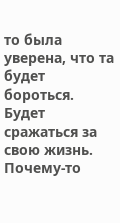то была уверена, что та будет бороться. Будет сражаться за свою жизнь. Почему-то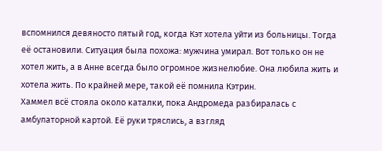вспомнился девяносто пятый год, когда Кэт хотела уйти из больницы. Тогда её остановили. Ситуация была похожа: мужчина умирал. Вот только он не хотел жить, а в Анне всегда было огромное жизнелюбие. Она любила жить и хотела жить. По крайней мере, такой её помнила Кэтрин.
Хаммел всё стояла около каталки, пока Андромеда разбиралась с амбулаторной картой. Её руки тряслись, а взгляд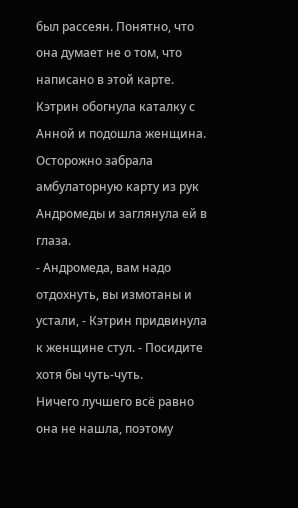был рассеян. Понятно, что она думает не о том, что написано в этой карте. Кэтрин обогнула каталку с Анной и подошла женщина. Осторожно забрала амбулаторную карту из рук Андромеды и заглянула ей в глаза.
- Андромеда, вам надо отдохнуть, вы измотаны и устали, - Кэтрин придвинула к женщине стул. - Посидите хотя бы чуть-чуть.
Ничего лучшего всё равно она не нашла, поэтому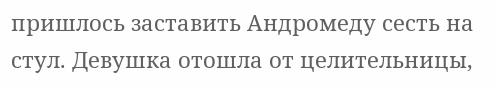пришлось заставить Андромеду сесть на стул. Девушка отошла от целительницы,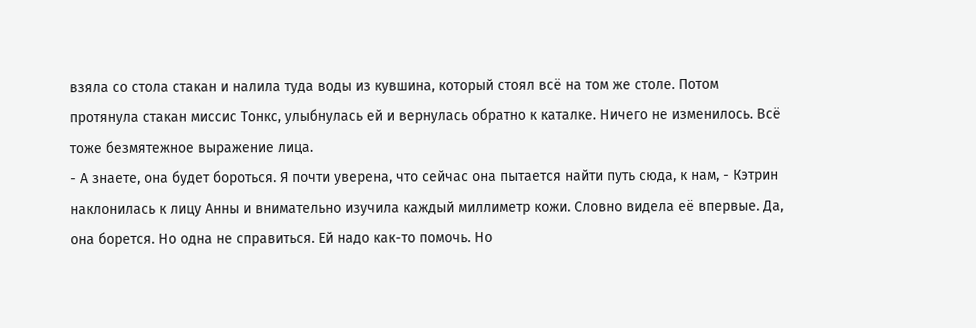взяла со стола стакан и налила туда воды из кувшина, который стоял всё на том же столе. Потом протянула стакан миссис Тонкс, улыбнулась ей и вернулась обратно к каталке. Ничего не изменилось. Всё тоже безмятежное выражение лица.
- А знаете, она будет бороться. Я почти уверена, что сейчас она пытается найти путь сюда, к нам, - Кэтрин наклонилась к лицу Анны и внимательно изучила каждый миллиметр кожи. Словно видела её впервые. Да, она борется. Но одна не справиться. Ей надо как-то помочь. Но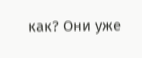как? Они уже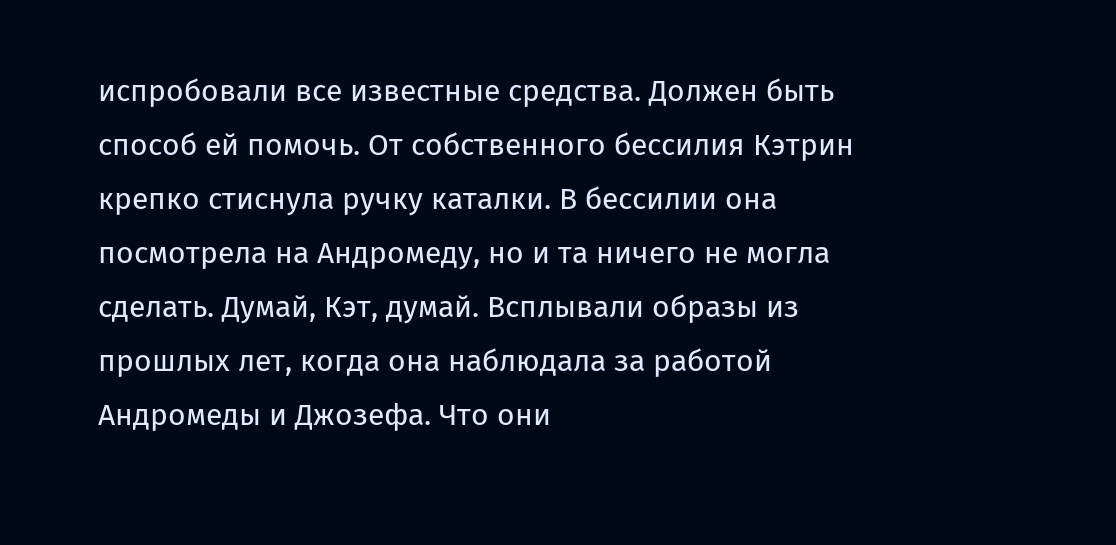испробовали все известные средства. Должен быть способ ей помочь. От собственного бессилия Кэтрин крепко стиснула ручку каталки. В бессилии она посмотрела на Андромеду, но и та ничего не могла сделать. Думай, Кэт, думай. Всплывали образы из прошлых лет, когда она наблюдала за работой Андромеды и Джозефа. Что они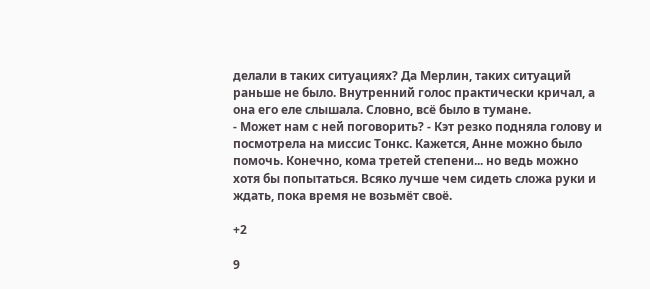делали в таких ситуациях? Да Мерлин, таких ситуаций раньше не было. Внутренний голос практически кричал, а она его еле слышала. Словно, всё было в тумане.
- Может нам с ней поговорить? - Кэт резко подняла голову и посмотрела на миссис Тонкс. Кажется, Анне можно было помочь. Конечно, кома третей степени... но ведь можно хотя бы попытаться. Всяко лучше чем сидеть сложа руки и ждать, пока время не возьмёт своё.

+2

9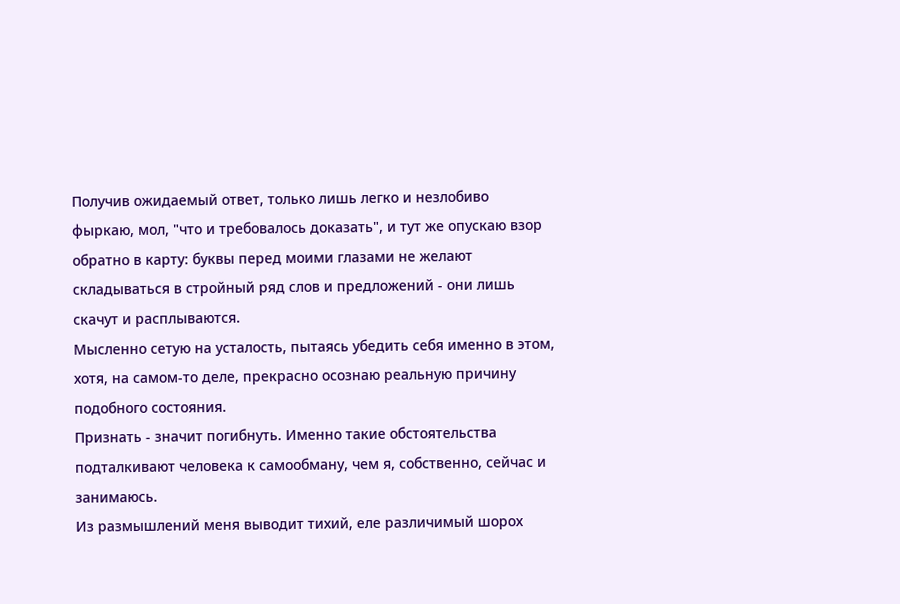Получив ожидаемый ответ, только лишь легко и незлобиво фыркаю, мол, "что и требовалось доказать", и тут же опускаю взор обратно в карту: буквы перед моими глазами не желают складываться в стройный ряд слов и предложений - они лишь скачут и расплываются.
Мысленно сетую на усталость, пытаясь убедить себя именно в этом, хотя, на самом-то деле, прекрасно осознаю реальную причину подобного состояния.
Признать - значит погибнуть. Именно такие обстоятельства подталкивают человека к самообману, чем я, собственно, сейчас и занимаюсь.
Из размышлений меня выводит тихий, еле различимый шорох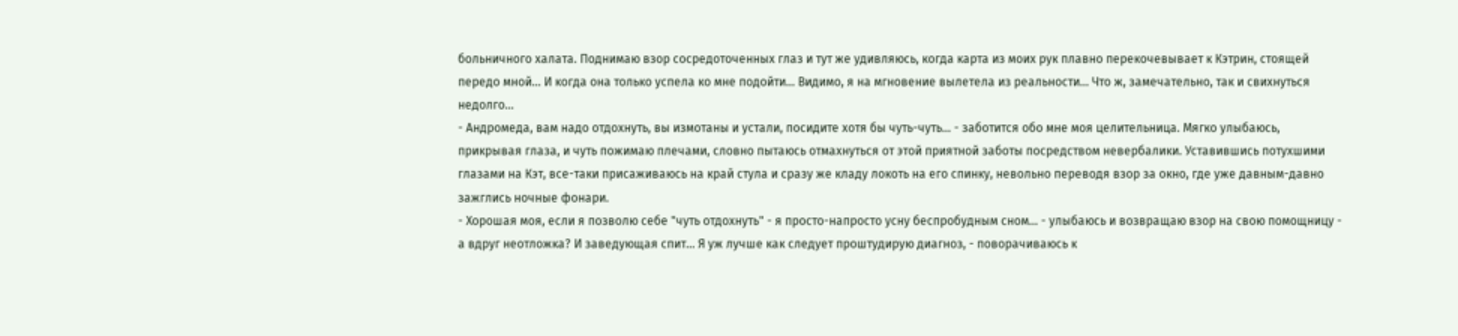больничного халата. Поднимаю взор сосредоточенных глаз и тут же удивляюсь, когда карта из моих рук плавно перекочевывает к Кэтрин, стоящей передо мной... И когда она только успела ко мне подойти... Видимо, я на мгновение вылетела из реальности... Что ж, замечательно, так и свихнуться недолго...
- Андромеда, вам надо отдохнуть, вы измотаны и устали, посидите хотя бы чуть-чуть... - заботится обо мне моя целительница. Мягко улыбаюсь, прикрывая глаза, и чуть пожимаю плечами, словно пытаюсь отмахнуться от этой приятной заботы посредством невербалики. Уставившись потухшими глазами на Кэт, все-таки присаживаюсь на край стула и сразу же кладу локоть на его спинку, невольно переводя взор за окно, где уже давным-давно зажглись ночные фонари.
- Хорошая моя, если я позволю себе "чуть отдохнуть" - я просто-напросто усну беспробудным сном... - улыбаюсь и возвращаю взор на свою помощницу - а вдруг неотложка? И заведующая спит... Я уж лучше как следует проштудирую диагноз, - поворачиваюсь к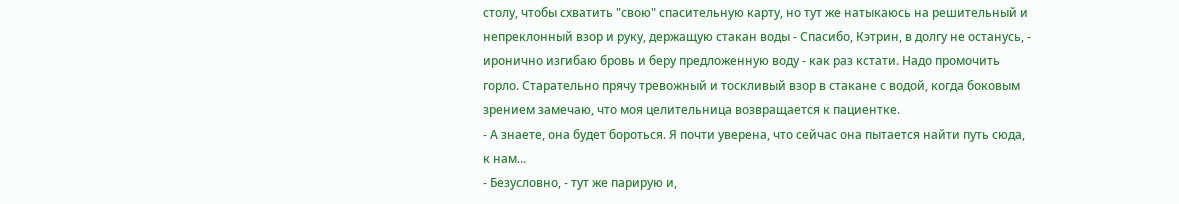столу, чтобы схватить "свою" спасительную карту, но тут же натыкаюсь на решительный и непреклонный взор и руку, держащую стакан воды - Спасибо, Кэтрин, в долгу не останусь, - иронично изгибаю бровь и беру предложенную воду - как раз кстати. Надо промочить горло. Старательно прячу тревожный и тоскливый взор в стакане с водой, когда боковым зрением замечаю, что моя целительница возвращается к пациентке.
- А знаете, она будет бороться. Я почти уверена, что сейчас она пытается найти путь сюда, к нам...
- Безусловно, - тут же парирую и,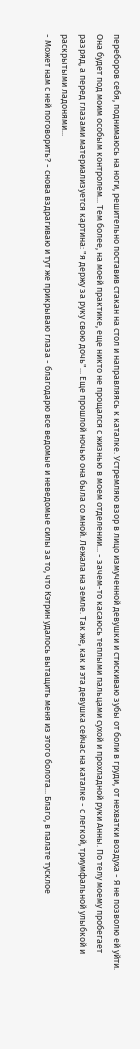переборов себя, поднимаюсь на ноги, решительно поставив стакан на стол и направляясь к каталке. Устремляю взор в лицо измученной девушки и стискиваю зубы от боли в груди, от нехватки воздуха - Я не позволю ей уйти. Она будет под моим особым контролем... Тем более, на моей практике, еще никто не прощался с жизнью в моем отделении... - зачем-то касаюсь теплыми пальцами сухой и прохладной руки Анны. По телу моему пробегает разряд, а перед глазами материализуется картина: "я держу за руку свою дочь"... Еще прошлой ночью она была со мной. Лежала на земле. Так же, как и эта девушка сейчас на каталке - с легкой, триумфальной улыбкой и раскрытыми ладонями...
- Может нам с ней поговорить? - снова вздрагиваю и тут же прикрываю глаза - благодарю все ведомые и неведомые силы за то, что Кэтрин удалось вытащить меня из этого болота... Благо, в палате тусклое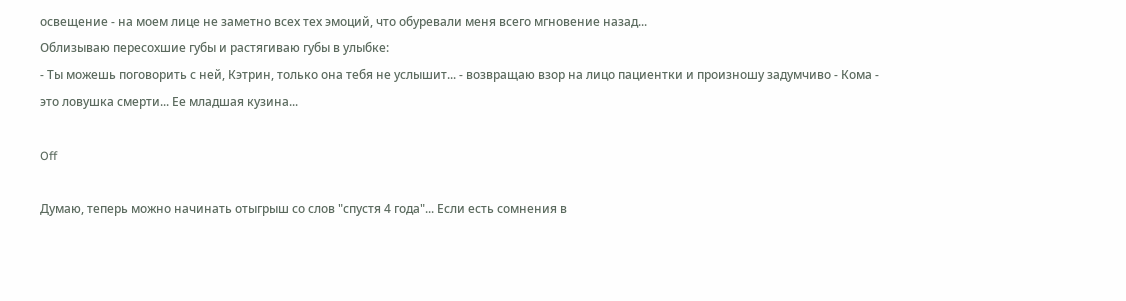освещение - на моем лице не заметно всех тех эмоций, что обуревали меня всего мгновение назад...
Облизываю пересохшие губы и растягиваю губы в улыбке:
- Ты можешь поговорить с ней, Кэтрин, только она тебя не услышит... - возвращаю взор на лицо пациентки и произношу задумчиво - Кома - это ловушка смерти... Ее младшая кузина...

Off

Думаю, теперь можно начинать отыгрыш со слов "спустя 4 года"... Если есть сомнения в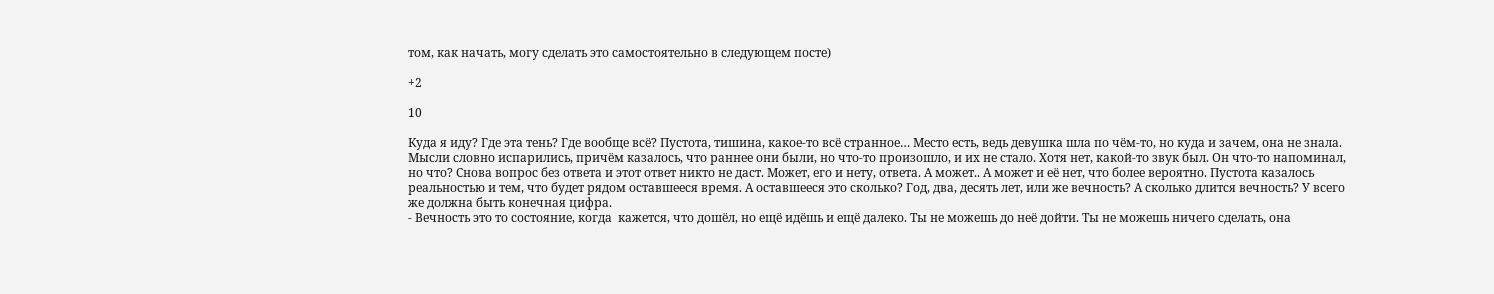том, как начать, могу сделать это самостоятельно в следующем посте)

+2

10

Куда я иду? Где эта тень? Где вообще всё? Пустота, тишина, какое-то всё странное… Место есть, ведь девушка шла по чём-то, но куда и зачем, она не знала. Мысли словно испарились, причём казалось, что раннее они были, но что-то произошло, и их не стало. Хотя нет, какой-то звук был. Он что-то напоминал, но что? Снова вопрос без ответа и этот ответ никто не даст. Может, его и нету, ответа. А может.. А может и её нет, что более вероятно. Пустота казалось реальностью и тем, что будет рядом оставшееся время. А оставшееся это сколько? Год, два, десять лет, или же вечность? А сколько длится вечность? У всего же должна быть конечная цифра.
- Вечность это то состояние, когда  кажется, что дошёл, но ещё идёшь и ещё далеко. Ты не можешь до неё дойти. Ты не можешь ничего сделать, она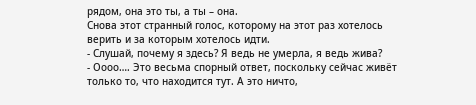рядом, она это ты, а ты – она.
Снова этот странный голос, которому на этот раз хотелось верить и за которым хотелось идти.
- Слушай, почему я здесь? Я ведь не умерла, я ведь жива?
- Оооо…. Это весьма спорный ответ, поскольку сейчас живёт только то, что находится тут. А это ничто,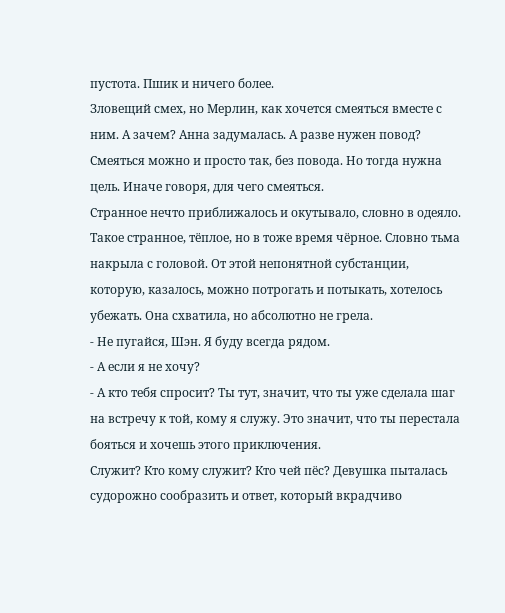пустота. Пшик и ничего более.
Зловещий смех, но Мерлин, как хочется смеяться вместе с ним. А зачем? Анна задумалась. А разве нужен повод? Смеяться можно и просто так, без повода. Но тогда нужна цель. Иначе говоря, для чего смеяться.
Странное нечто приближалось и окутывало, словно в одеяло. Такое странное, тёплое, но в тоже время чёрное. Словно тьма накрыла с головой. От этой непонятной субстанции, которую, казалось, можно потрогать и потыкать, хотелось убежать. Она схватила, но абсолютно не грела.
- Не пугайся, Шэн. Я буду всегда рядом.
- А если я не хочу?
- А кто тебя спросит? Ты тут, значит, что ты уже сделала шаг на встречу к той, кому я служу. Это значит, что ты перестала бояться и хочешь этого приключения.
Служит? Кто кому служит? Кто чей пёс? Девушка пыталась судорожно сообразить и ответ, который вкрадчиво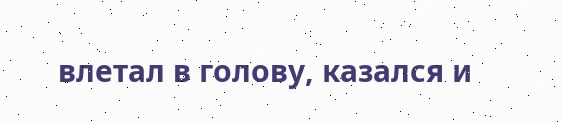влетал в голову, казался и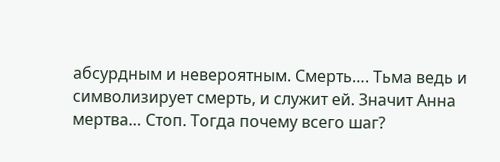абсурдным и невероятным. Смерть…. Тьма ведь и символизирует смерть, и служит ей. Значит Анна мертва… Стоп. Тогда почему всего шаг?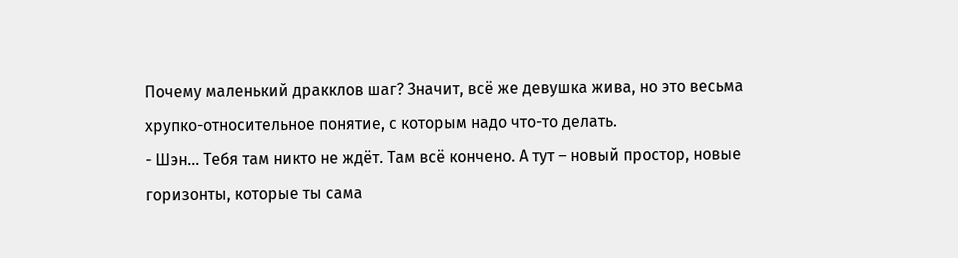Почему маленький дракклов шаг? Значит, всё же девушка жива, но это весьма хрупко-относительное понятие, с которым надо что-то делать.
- Шэн… Тебя там никто не ждёт. Там всё кончено. А тут – новый простор, новые горизонты, которые ты сама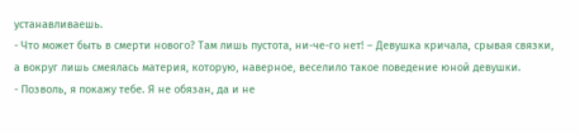устанавливаешь.
- Что может быть в смерти нового? Там лишь пустота, ни-че-го нет! – Девушка кричала, срывая связки, а вокруг лишь смеялась материя, которую, наверное, веселило такое поведение юной девушки.
- Позволь, я покажу тебе. Я не обязан, да и не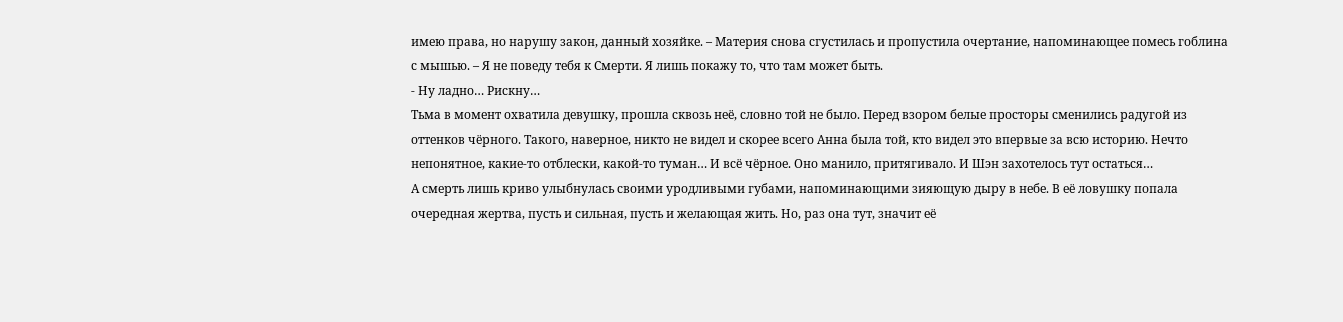имею права, но нарушу закон, данный хозяйке. – Материя снова сгустилась и пропустила очертание, напоминающее помесь гоблина с мышью. – Я не поведу тебя к Смерти. Я лишь покажу то, что там может быть.
- Ну ладно… Рискну…
Тьма в момент охватила девушку, прошла сквозь неё, словно той не было. Перед взором белые просторы сменились радугой из оттенков чёрного. Такого, наверное, никто не видел и скорее всего Анна была той, кто видел это впервые за всю историю. Нечто непонятное, какие-то отблески, какой-то туман… И всё чёрное. Оно манило, притягивало. И Шэн захотелось тут остаться…
А смерть лишь криво улыбнулась своими уродливыми губами, напоминающими зияющую дыру в небе. В её ловушку попала очередная жертва, пусть и сильная, пусть и желающая жить. Но, раз она тут, значит её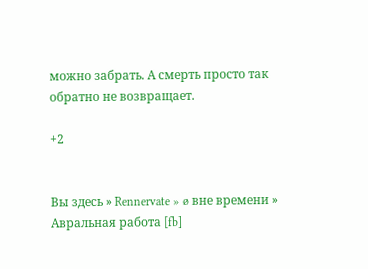можно забрать. А смерть просто так обратно не возвращает.

+2


Вы здесь » Rennervate » ø вне времени » Авральная работа [fb]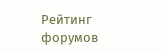Рейтинг форумов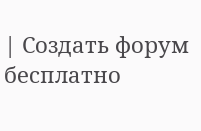| Создать форум бесплатно